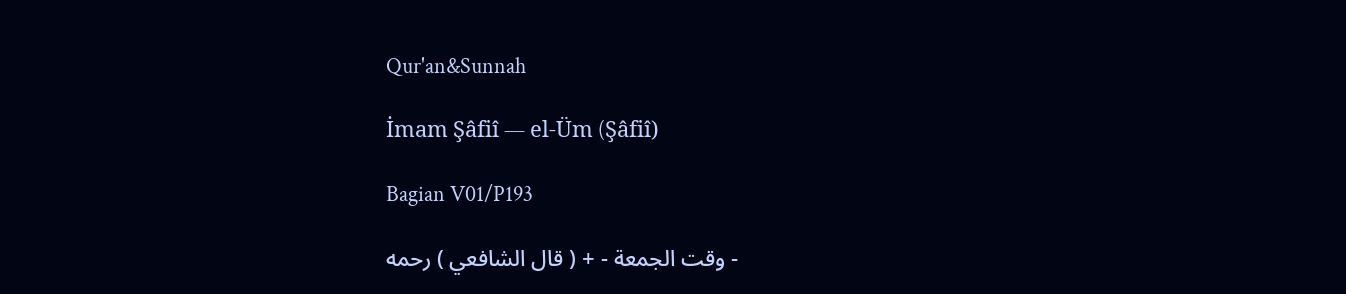Qur'an&Sunnah

İmam Şâfiî — el-Üm (Şâfiî)

Bagian V01/P193

- وقت الجمعة - + ( قال الشافعي ) رحمه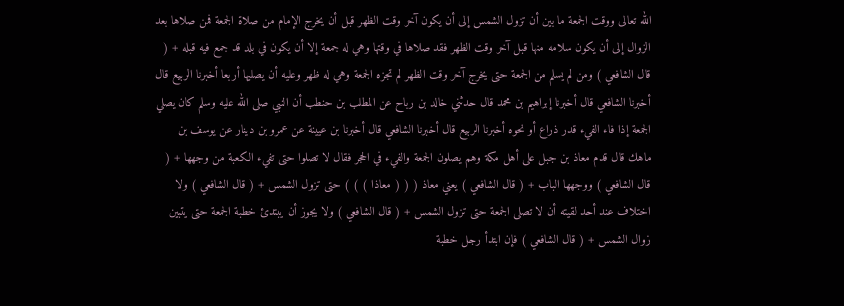الله تعالى ووقت الجمعة ما بين أن تزول الشمس إلى أن يكون آخر وقت الظهر قبل أن يخرج الإمام من صلاة الجمعة فمن صلاها بعد الزوال إلى أن يكون سلامه منها قبل آخر وقت الظهر فقد صلاها في وقتها وهي له جمعة إلا أن يكون في بلد قد جمع فيه قبله + ( قال الشافعي ) ومن لم يسلم من الجمعة حتى يخرج آخر وقت الظهر لم تجزه الجمعة وهي له ظهر وعليه أن يصليها أربعا أخبرنا الربيع قال أخبرنا الشافعي قال أخبرنا إبراهيم بن محمد قال حدثني خالد بن رباح عن المطلب بن حنطب أن النبي صلى الله عليه وسلم كان يصلي الجمعة إذا فاء الفيء قدر ذراع أو نحوه أخبرنا الربيع قال أخبرنا الشافعي قال أخبرنا بن عيينة عن عمرو بن دينار عن يوسف بن ماهك قال قدم معاذ بن جبل على أهل مكة وهم يصلون الجمعة والفيء في الحجر فقال لا تصلوا حتى تفيء الكعبة من وجهها + ( قال الشافعي ) ووجهها الباب + ( قال الشافعي ) يعني معاذ ( ( ( معاذا ) ) ) حتى تزول الشمس + ( قال الشافعي ) ولا اختلاف عند أحد لقيته أن لا تصلى الجمعة حتى تزول الشمس + ( قال الشافعي ) ولا يجوز أن يبتدئ خطبة الجمعة حتى يتبين زوال الشمس + ( قال الشافعي ) فإن ابتدأ رجل خطبة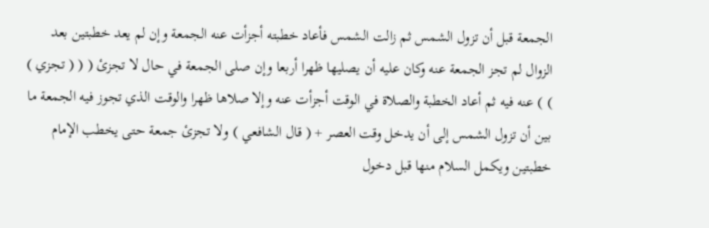الجمعة قبل أن تزول الشمس ثم زالت الشمس فأعاد خطبته أجزأت عنه الجمعة وإن لم يعد خطبتين بعد الزوال لم تجز الجمعة عنه وكان عليه أن يصليها ظهرا أربعا وإن صلى الجمعة في حال لا تجزئ ( ( ( تجزي ) ) ) عنه فيه ثم أعاد الخطبة والصلاة في الوقت أجزأت عنه وإلا صلاها ظهرا والوقت الذي تجوز فيه الجمعة ما بين أن تزول الشمس إلى أن يدخل وقت العصر + ( قال الشافعي ) ولا تجزئ جمعة حتى يخطب الإمام خطبتين ويكمل السلام منها قبل دخول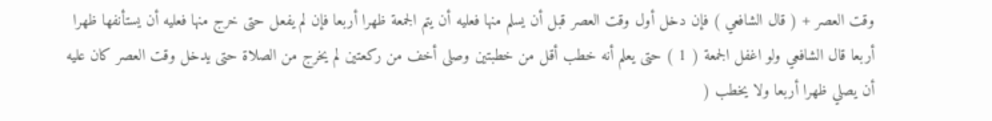وقت العصر + ( قال الشافعي ) فإن دخل أول وقت العصر قبل أن يسلم منها فعليه أن يتم الجمعة ظهرا أربعا فإن لم يفعل حتى خرج منها فعليه أن يستأنفها ظهرا أربعا قال الشافعي ولو اغفل الجمعة ( 1 ) حتى يعلم أنه خطب أقل من خطبتين وصلى أخف من ركعتين لم يخرج من الصلاة حتى يدخل وقت العصر كان عليه أن يصلي ظهرا أربعا ولا يخطب (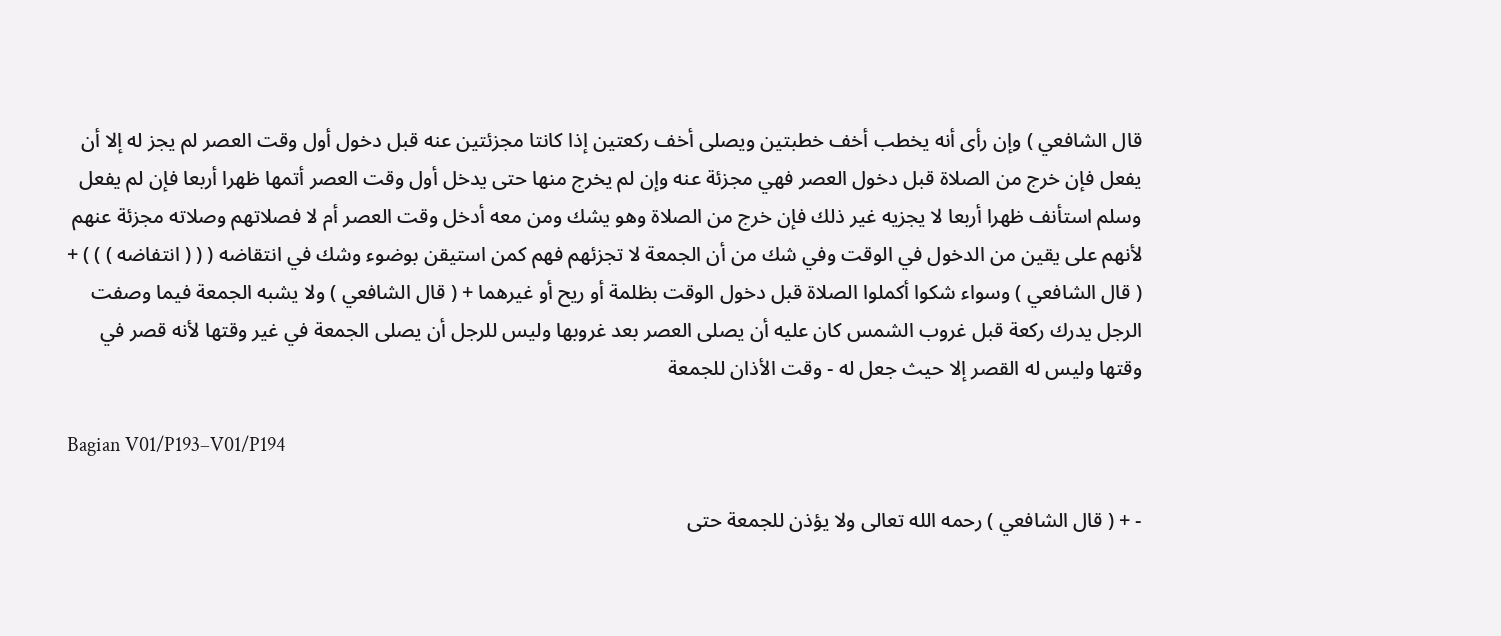قال الشافعي ) وإن رأى أنه يخطب أخف خطبتين ويصلى أخف ركعتين إذا كانتا مجزئتين عنه قبل دخول أول وقت العصر لم يجز له إلا أن يفعل فإن خرج من الصلاة قبل دخول العصر فهي مجزئة عنه وإن لم يخرج منها حتى يدخل أول وقت العصر أتمها ظهرا أربعا فإن لم يفعل وسلم استأنف ظهرا أربعا لا يجزيه غير ذلك فإن خرج من الصلاة وهو يشك ومن معه أدخل وقت العصر أم لا فصلاتهم وصلاته مجزئة عنهم لأنهم على يقين من الدخول في الوقت وفي شك من أن الجمعة لا تجزئهم فهم كمن استيقن بوضوء وشك في انتقاضه ( ( ( انتفاضه ) ) ) + ( قال الشافعي ) وسواء شكوا أكملوا الصلاة قبل دخول الوقت بظلمة أو ريح أو غيرهما + ( قال الشافعي ) ولا يشبه الجمعة فيما وصفت الرجل يدرك ركعة قبل غروب الشمس كان عليه أن يصلى العصر بعد غروبها وليس للرجل أن يصلى الجمعة في غير وقتها لأنه قصر في وقتها وليس له القصر إلا حيث جعل له - وقت الأذان للجمعة

Bagian V01/P193–V01/P194

- + ( قال الشافعي ) رحمه الله تعالى ولا يؤذن للجمعة حتى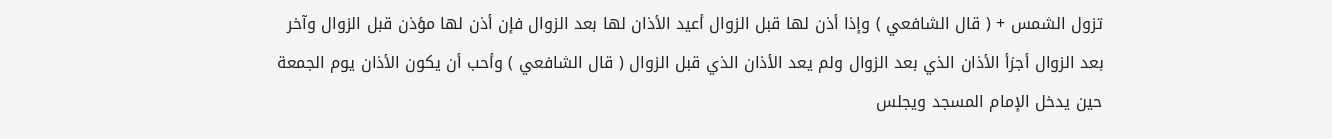تزول الشمس + ( قال الشافعي ) وإذا أذن لها قبل الزوال أعيد الأذان لها بعد الزوال فإن أذن لها مؤذن قبل الزوال وآخر بعد الزوال أجزأ الأذان الذي بعد الزوال ولم يعد الأذان الذي قبل الزوال ( قال الشافعي ) وأحب أن يكون الأذان يوم الجمعة حين يدخل الإمام المسجد ويجلس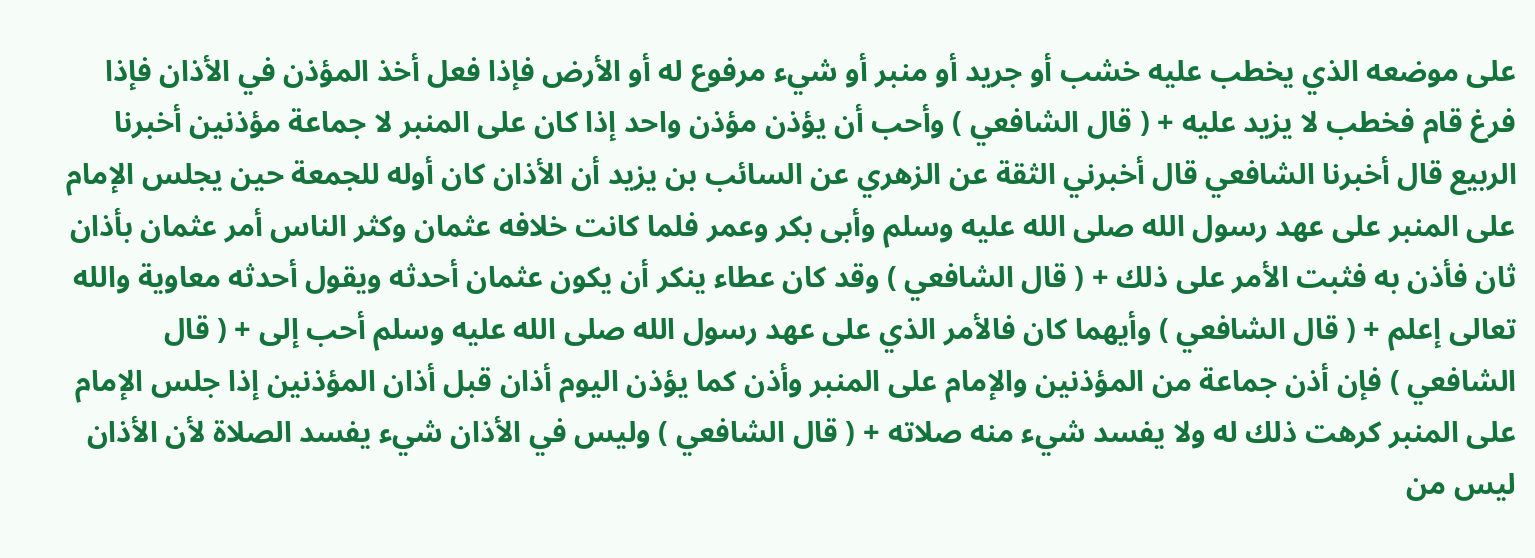على موضعه الذي يخطب عليه خشب أو جريد أو منبر أو شيء مرفوع له أو الأرض فإذا فعل أخذ المؤذن في الأذان فإذا فرغ قام فخطب لا يزيد عليه + ( قال الشافعي ) وأحب أن يؤذن مؤذن واحد إذا كان على المنبر لا جماعة مؤذنين أخبرنا الربيع قال أخبرنا الشافعي قال أخبرني الثقة عن الزهري عن السائب بن يزيد أن الأذان كان أوله للجمعة حين يجلس الإمام على المنبر على عهد رسول الله صلى الله عليه وسلم وأبى بكر وعمر فلما كانت خلافه عثمان وكثر الناس أمر عثمان بأذان ثان فأذن به فثبت الأمر على ذلك + ( قال الشافعي ) وقد كان عطاء ينكر أن يكون عثمان أحدثه ويقول أحدثه معاوية والله تعالى إعلم + ( قال الشافعي ) وأيهما كان فالأمر الذي على عهد رسول الله صلى الله عليه وسلم أحب إلى + ( قال الشافعي ) فإن أذن جماعة من المؤذنين والإمام على المنبر وأذن كما يؤذن اليوم أذان قبل أذان المؤذنين إذا جلس الإمام على المنبر كرهت ذلك له ولا يفسد شيء منه صلاته + ( قال الشافعي ) وليس في الأذان شيء يفسد الصلاة لأن الأذان ليس من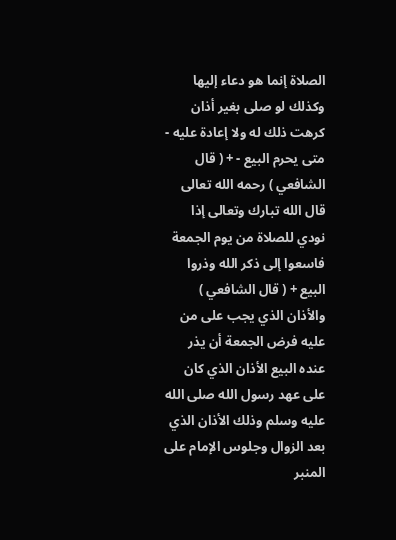الصلاة إنما هو دعاء إليها وكذلك لو صلى بغير أذان كرهت ذلك له ولا إعادة عليه - متى يحرم البيع - + ( قال الشافعي ) رحمه الله تعالى قال الله تبارك وتعالى إذا نودي للصلاة من يوم الجمعة فاسعوا إلى ذكر الله وذروا البيع + ( قال الشافعي ) والأذان الذي يجب على من عليه فرض الجمعة أن يذر عنده البيع الأذان الذي كان على عهد رسول الله صلى الله عليه وسلم وذلك الأذان الذي بعد الزوال وجلوس الإمام على المنبر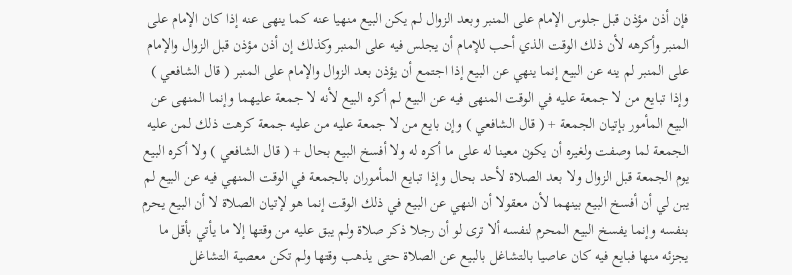فإن أذن مؤذن قبل جلوس الإمام على المنبر وبعد الزوال لم يكن البيع منهيا عنه كما ينهى عنه إذا كان الإمام على المنبر وأكرهه لأن ذلك الوقت الذي أحب للإمام أن يجلس فيه على المنبر وكذلك إن أذن مؤذن قبل الزوال والإمام على المنبر لم ينه عن البيع إنما ينهي عن البيع إذا اجتمع أن يؤذن بعد الزوال والإمام على المنبر ( قال الشافعي ) وإذا تبايع من لا جمعة عليه في الوقت المنهى فيه عن البيع لم أكره البيع لأنه لا جمعة عليهما وإنما المنهى عن البيع المأمور بإتيان الجمعة + ( قال الشافعي ) وإن بايع من لا جمعة عليه من عليه جمعة كرهت ذلك لمن عليه الجمعة لما وصفت ولغيره أن يكون معينا له على ما أكره له ولا أفسخ البيع بحال + ( قال الشافعي ) ولا أكره البيع يوم الجمعة قبل الزوال ولا بعد الصلاة لأحد بحال وإذا تبايع المأموران بالجمعة في الوقت المنهي فيه عن البيع لم يبن لي أن أفسخ البيع بينهما لأن معقولا أن النهي عن البيع في ذلك الوقت إنما هو لإتيان الصلاة لا أن البيع يحرم بنفسه وإنما يفسخ البيع المحرم لنفسه ألا ترى لو أن رجلا ذكر صلاة ولم يبق عليه من وقتها إلا ما يأتي بأقل ما يجزئه منها فبايع فيه كان عاصيا بالتشاغل بالبيع عن الصلاة حتى يذهب وقتها ولم تكن معصية التشاغل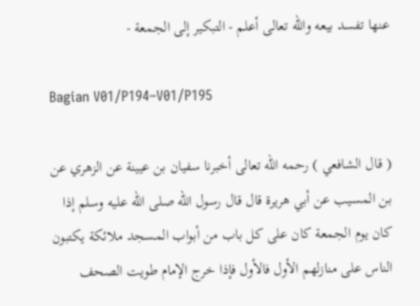عنها تفسد بيعه والله تعالى أعلم - التبكير إلى الجمعة -

Bagian V01/P194–V01/P195

( قال الشافعي ) رحمه الله تعالى أخبرنا سفيان بن عيينة عن الزهري عن بن المسيب عن أبي هريرة قال قال رسول الله صلى الله عليه وسلم إذا كان يوم الجمعة كان على كل باب من أبواب المسجد ملائكة يكتبون الناس على منازلهم الأول فالأول فإذا خرج الإمام طويت الصحف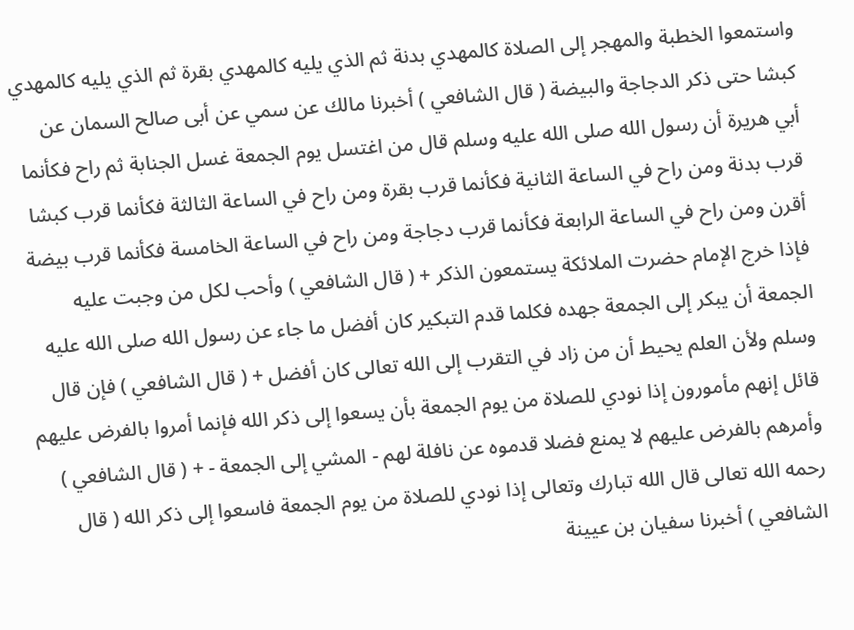واستمعوا الخطبة والمهجر إلى الصلاة كالمهدي بدنة ثم الذي يليه كالمهدي بقرة ثم الذي يليه كالمهدي كبشا حتى ذكر الدجاجة والبيضة ( قال الشافعي ) أخبرنا مالك عن سمي عن أبى صالح السمان عن أبي هريرة أن رسول الله صلى الله عليه وسلم قال من اغتسل يوم الجمعة غسل الجنابة ثم راح فكأنما قرب بدنة ومن راح في الساعة الثانية فكأنما قرب بقرة ومن راح في الساعة الثالثة فكأنما قرب كبشا أقرن ومن راح في الساعة الرابعة فكأنما قرب دجاجة ومن راح في الساعة الخامسة فكأنما قرب بيضة فإذا خرج الإمام حضرت الملائكة يستمعون الذكر + ( قال الشافعي ) وأحب لكل من وجبت عليه الجمعة أن يبكر إلى الجمعة جهده فكلما قدم التبكير كان أفضل ما جاء عن رسول الله صلى الله عليه وسلم ولأن العلم يحيط أن من زاد في التقرب إلى الله تعالى كان أفضل + ( قال الشافعي ) فإن قال قائل إنهم مأمورون إذا نودي للصلاة من يوم الجمعة بأن يسعوا إلى ذكر الله فإنما أمروا بالفرض عليهم وأمرهم بالفرض عليهم لا يمنع فضلا قدموه عن نافلة لهم - المشي إلى الجمعة - + ( قال الشافعي ) رحمه الله تعالى قال الله تبارك وتعالى إذا نودي للصلاة من يوم الجمعة فاسعوا إلى ذكر الله ( قال الشافعي ) أخبرنا سفيان بن عيينة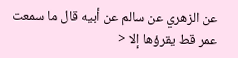عن الزهري عن سالم عن أبيه قال ما سمعت عمر قط يقرؤها إلا <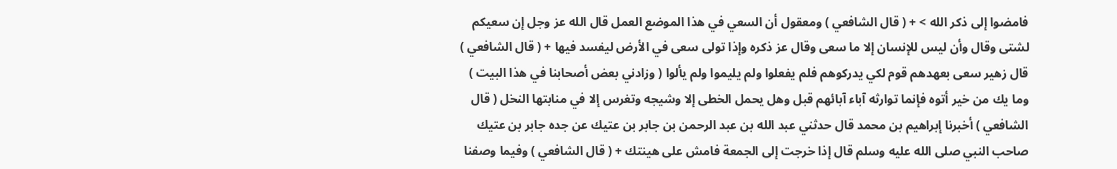فامضوا إلى ذكر الله > + ( قال الشافعي ) ومعقول أن السعي في هذا الموضع العمل قال الله عز وجل إن سعيكم لشتى وقال وأن ليس للإنسان إلا ما سعى وقال عز ذكره وإذا تولى سعى في الأرض ليفسد فيها + ( قال الشافعي ) قال زهير سعى بعهدهم قوم لكي يدركوهم فلم يفعلوا ولم يليموا ولم يألوا ( وزادني بعض أصحابنا في هذا البيت ) وما يك من خير أتوه فإنما توارثه آباء آبائهم قبل وهل يحمل الخطى إلا وشيجه وتغرس إلا في منابتها النخل ( قال الشافعي ) أخبرنا إبراهيم بن محمد قال حدثني عبد الله بن عبد الرحمن بن جابر بن عتيك عن جده جابر بن عتيك صاحب النبي صلى الله عليه وسلم قال إذا خرجت إلى الجمعة فامش على هينتك + ( قال الشافعي ) وفيما وصفنا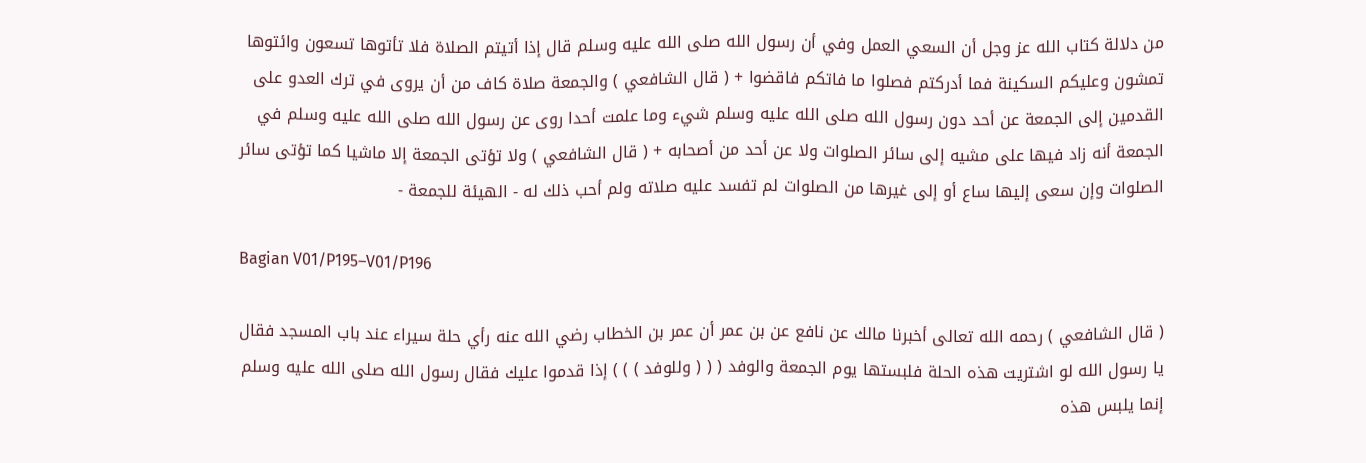من دلالة كتاب الله عز وجل أن السعي العمل وفي أن رسول الله صلى الله عليه وسلم قال إذا أتيتم الصلاة فلا تأتوها تسعون وائتوها تمشون وعليكم السكينة فما أدركتم فصلوا ما فاتكم فاقضوا + ( قال الشافعي ) والجمعة صلاة كاف من أن يروى في ترك العدو على القدمين إلى الجمعة عن أحد دون رسول الله صلى الله عليه وسلم شيء وما علمت أحدا روى عن رسول الله صلى الله عليه وسلم في الجمعة أنه زاد فيها على مشيه إلى سائر الصلوات ولا عن أحد من أصحابه + ( قال الشافعي ) ولا تؤتى الجمعة إلا ماشيا كما تؤتى سائر الصلوات وإن سعى إليها ساع أو إلى غيرها من الصلوات لم تفسد عليه صلاته ولم أحب ذلك له - الهيئة للجمعة -

Bagian V01/P195–V01/P196

( قال الشافعي ) رحمه الله تعالى أخبرنا مالك عن نافع عن بن عمر أن عمر بن الخطاب رضي الله عنه رأي حلة سيراء عند باب المسجد فقال يا رسول الله لو اشتريت هذه الحلة فلبستها يوم الجمعة والوفد ( ( ( وللوفد ) ) ) إذا قدموا عليك فقال رسول الله صلى الله عليه وسلم إنما يلبس هذه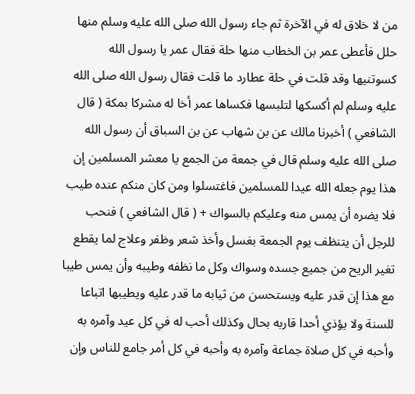من لا خلاق له في الآخرة ثم جاء رسول الله صلى الله عليه وسلم منها حلل فأعطى عمر بن الخطاب منها حلة فقال عمر يا رسول الله كسوتنيها وقد قلت في حلة عطارد ما قلت فقال رسول الله صلى الله عليه وسلم لم أكسكها لتلبسها فكساها عمر أخا له مشركا بمكة ( قال الشافعي ) أخبرنا مالك عن بن شهاب عن بن السباق أن رسول الله صلى الله عليه وسلم قال في جمعة من الجمع يا معشر المسلمين إن هذا يوم جعله الله عيدا للمسلمين فاغتسلوا ومن كان منكم عنده طيب فلا يضره أن يمس منه وعليكم بالسواك + ( قال الشافعي ) فنحب للرجل أن يتنظف يوم الجمعة بغسل وأخذ شعر وظفر وعلاج لما يقطع تغير الريح من جميع جسده وسواك وكل ما نظفه وطيبه وأن يمس طيبا مع هذا إن قدر عليه ويستحسن من ثيابه ما قدر عليه ويطيبها اتباعا للسنة ولا يؤذي أحدا قاربه بحال وكذلك أحب له في كل عيد وآمره به وأحبه في كل صلاة جماعة وآمره به وأحبه في كل أمر جامع للناس وإن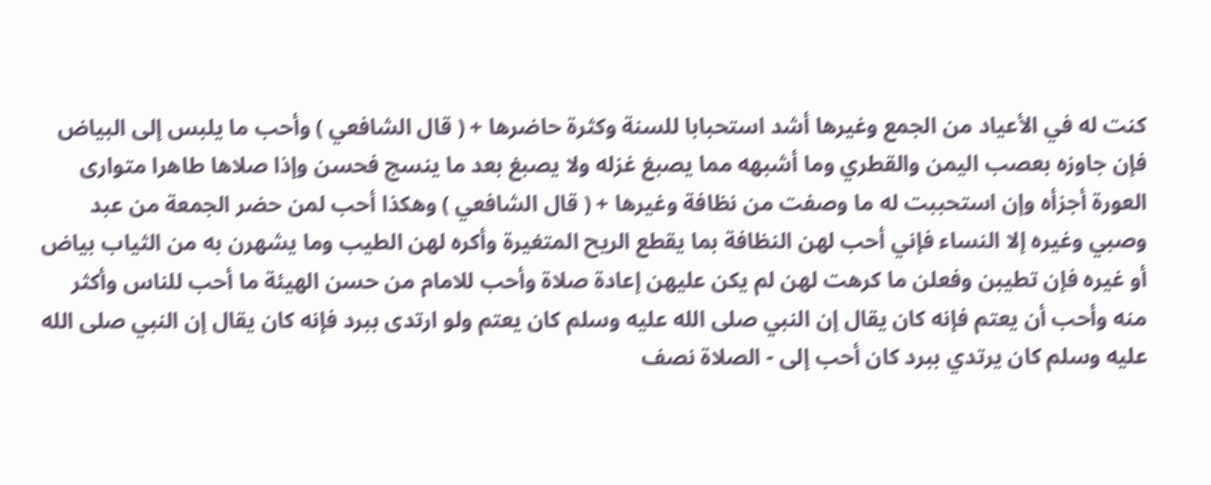كنت له في الأعياد من الجمع وغيرها أشد استحبابا للسنة وكثرة حاضرها + ( قال الشافعي ) وأحب ما يلبس إلى البياض فإن جاوزه بعصب اليمن والقطري وما أشبهه مما يصبغ غزله ولا يصبغ بعد ما ينسج فحسن وإذا صلاها طاهرا متوارى العورة أجزأه وإن استحببت له ما وصفت من نظافة وغيرها + ( قال الشافعي ) وهكذا أحب لمن حضر الجمعة من عبد وصبي وغيره إلا النساء فإني أحب لهن النظافة بما يقطع الريح المتغيرة وأكره لهن الطيب وما يشهرن به من الثياب بياض أو غيره فإن تطيبن وفعلن ما كرهت لهن لم يكن عليهن إعادة صلاة وأحب للامام من حسن الهيئة ما أحب للناس وأكثر منه وأحب أن يعتم فإنه كان يقال إن النبي صلى الله عليه وسلم كان يعتم ولو ارتدى ببرد فإنه كان يقال إن النبي صلى الله عليه وسلم كان يرتدي ببرد كان أحب إلى - الصلاة نصف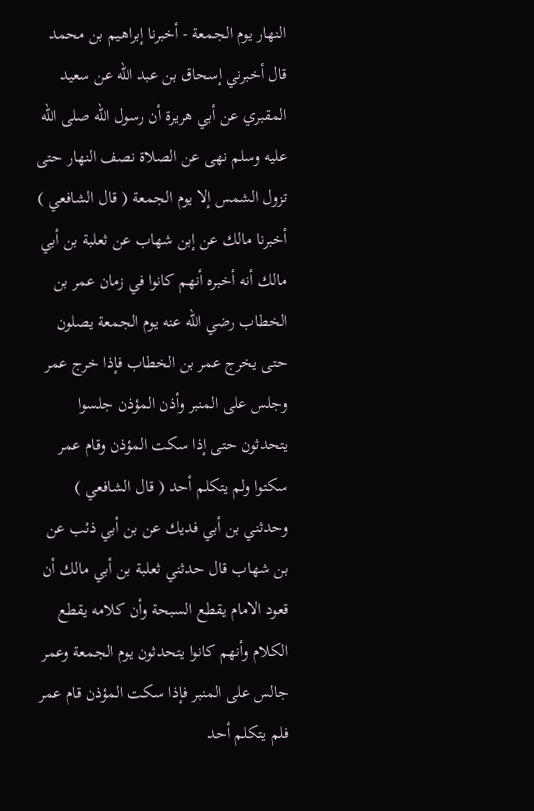النهار يوم الجمعة - أخبرنا إبراهيم بن محمد قال أخبرني إسحاق بن عبد الله عن سعيد المقبري عن أبي هريرة أن رسول الله صلى الله عليه وسلم نهى عن الصلاة نصف النهار حتى تزول الشمس إلا يوم الجمعة ( قال الشافعي ) أخبرنا مالك عن إبن شهاب عن ثعلبة بن أبي مالك أنه أخبره أنهم كانوا في زمان عمر بن الخطاب رضي الله عنه يوم الجمعة يصلون حتى يخرج عمر بن الخطاب فإذا خرج عمر وجلس على المنبر وأذن المؤذن جلسوا يتحدثون حتى إذا سكت المؤذن وقام عمر سكتوا ولم يتكلم أحد ( قال الشافعي ) وحدثني بن أبي فديك عن بن أبي ذئب عن بن شهاب قال حدثني ثعلبة بن أبي مالك أن قعود الامام يقطع السبحة وأن كلامه يقطع الكلام وأنهم كانوا يتحدثون يوم الجمعة وعمر جالس على المنبر فإذا سكت المؤذن قام عمر فلم يتكلم أحد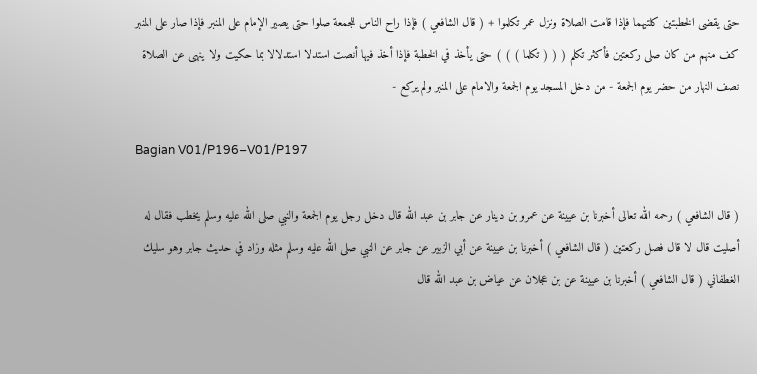حتى يقضى الخطبتين كلتيهما فإذا قامت الصلاة ونزل عمر تكلموا + ( قال الشافعي ) فإذا راح الناس للجمعة صلوا حتى يصير الإمام على المنبر فإذا صار على المنبر كف منهم من كان صلى ركعتين فأكثر تكلم ( ( ( تكلما ) ) ) حتى يأخذ في الخطبة فإذا أخذ فيها أنصت استدلا استدلالا بما حكيت ولا ينهى عن الصلاة نصف النهار من حضر يوم الجمعة - من دخل المسجد يوم الجمعة والامام على المنبر ولم يركع -

Bagian V01/P196–V01/P197

( قال الشافعي ) رحمه الله تعالى أخبرنا بن عيينة عن عمرو بن دينار عن جابر بن عبد الله قال دخل رجل يوم الجمعة والنبي صلى الله عليه وسلم يخطب فقال له أصليت قال لا قال فصل ركعتين ( قال الشافعي ) أخبرنا بن عيينة عن أبي الزبير عن جابر عن النبي صلى الله عليه وسلم مثله وزاد في حديث جابر وهو سليك الغطفاني ( قال الشافعي ) أخبرنا بن عيينة عن بن عجلان عن عياض بن عبد الله قال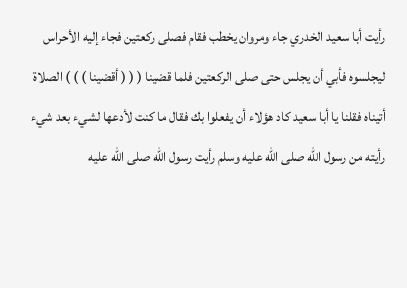رأيت أبا سعيد الخدري جاء ومروان يخطب فقام فصلى ركعتين فجاء إليه الأحراس ليجلسوه فأبي أن يجلس حتى صلى الركعتين فلما قضينا ( ( ( أقضينا ) ) ) الصلاة أتيناه فقلنا يا أبا سعيد كاد هؤلاء أن يفعلوا بك فقال ما كنت لأدعها لشيء بعد شيء رأيته من رسول الله صلى الله عليه وسلم رأيت رسول الله صلى الله عليه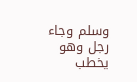وسلم وجاء رجل وهو يخطب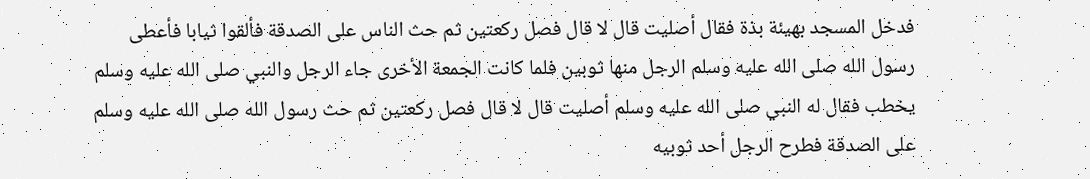فدخل المسجد بهيئة بذة فقال أصليت قال لا قال فصل ركعتين ثم حث الناس على الصدقة فألقوا ثيابا فأعطى رسول الله صلى الله عليه وسلم الرجل منها ثوبين فلما كانت الجمعة الأخرى جاء الرجل والنبي صلى الله عليه وسلم يخطب فقال له النبي صلى الله عليه وسلم أصليت قال لا قال فصل ركعتين ثم حث رسول الله صلى الله عليه وسلم على الصدقة فطرح الرجل أحد ثوبيه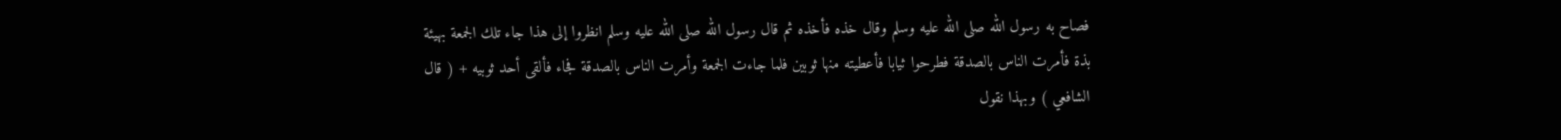فصاح به رسول الله صلى الله عليه وسلم وقال خذه فأخذه ثم قال رسول الله صلى الله عليه وسلم انظروا إلى هذا جاء تلك الجمعة بهيئة بذة فأمرت الناس بالصدقة فطرحوا ثيابا فأعطيته منها ثوبين فلما جاءت الجمعة وأمرت الناس بالصدقة فجاء فألقى أحد ثوبيه + ( قال الشافعي ) وبهذا نقول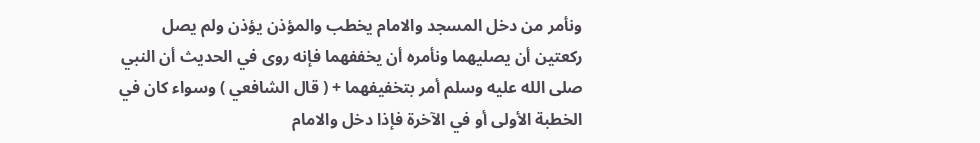ونأمر من دخل المسجد والامام يخطب والمؤذن يؤذن ولم يصل ركعتين أن يصليهما ونأمره أن يخففهما فإنه روى في الحديث أن النبي صلى الله عليه وسلم أمر بتخفيفهما + ( قال الشافعي ) وسواء كان في الخطبة الأولى أو في الآخرة فإذا دخل والامام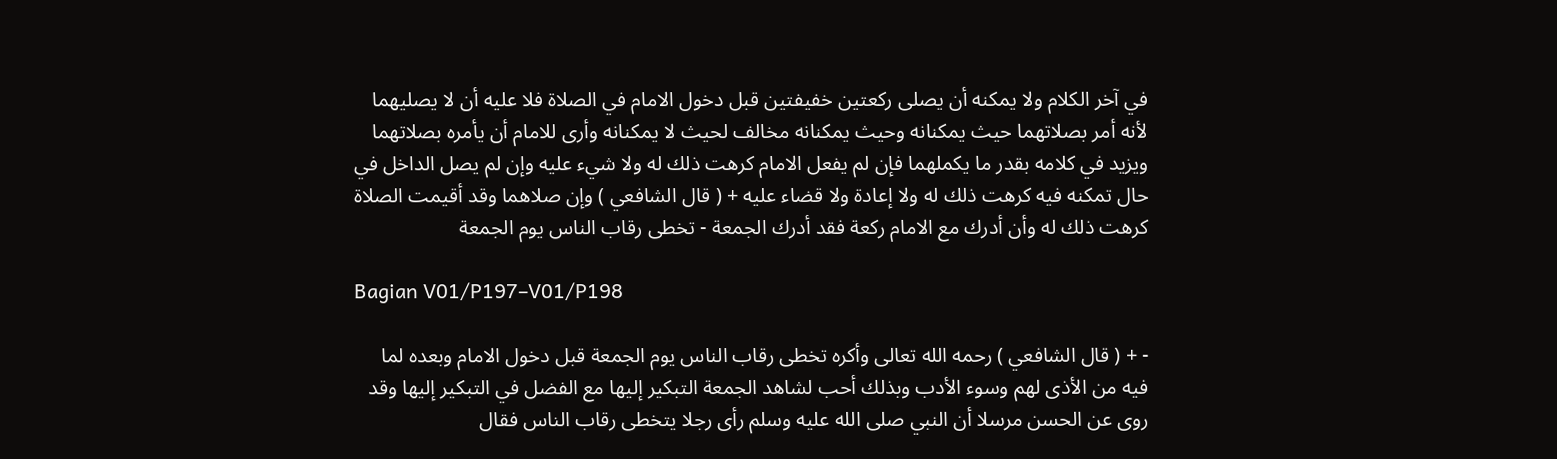في آخر الكلام ولا يمكنه أن يصلى ركعتين خفيفتين قبل دخول الامام في الصلاة فلا عليه أن لا يصليهما لأنه أمر بصلاتهما حيث يمكنانه وحيث يمكنانه مخالف لحيث لا يمكنانه وأرى للامام أن يأمره بصلاتهما ويزيد في كلامه بقدر ما يكملهما فإن لم يفعل الامام كرهت ذلك له ولا شيء عليه وإن لم يصل الداخل في حال تمكنه فيه كرهت ذلك له ولا إعادة ولا قضاء عليه + ( قال الشافعي ) وإن صلاهما وقد أقيمت الصلاة كرهت ذلك له وأن أدرك مع الامام ركعة فقد أدرك الجمعة - تخطى رقاب الناس يوم الجمعة

Bagian V01/P197–V01/P198

- + ( قال الشافعي ) رحمه الله تعالى وأكره تخطى رقاب الناس يوم الجمعة قبل دخول الامام وبعده لما فيه من الأذى لهم وسوء الأدب وبذلك أحب لشاهد الجمعة التبكير إليها مع الفضل في التبكير إليها وقد روى عن الحسن مرسلا أن النبي صلى الله عليه وسلم رأى رجلا يتخطى رقاب الناس فقال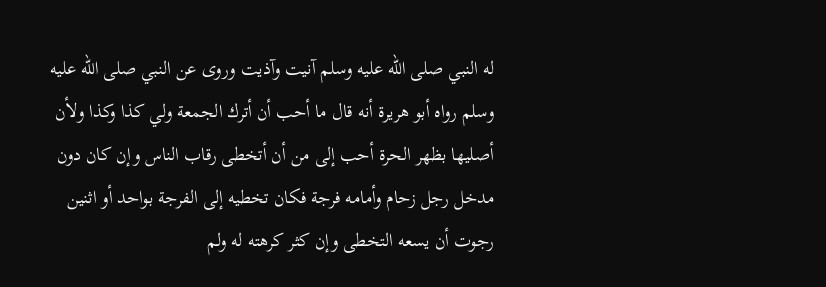له النبي صلى الله عليه وسلم آنيت وآذيت وروى عن النبي صلى الله عليه وسلم رواه أبو هريرة أنه قال ما أحب أن أترك الجمعة ولي كذا وكذا ولأن أصليها بظهر الحرة أحب إلى من أن أتخطى رقاب الناس وإن كان دون مدخل رجل زحام وأمامه فرجة فكان تخطيه إلى الفرجة بواحد أو اثنين رجوت أن يسعه التخطى وإن كثر كرهته له ولم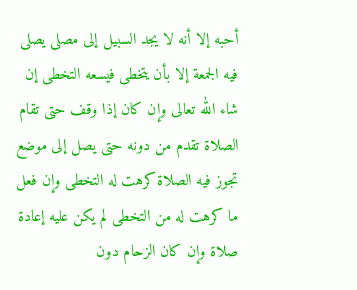أحبه إلا أنه لا يجد السبيل إلى مصلى يصلى فيه الجمعة إلا بأن يتخطى فيسعه التخطى إن شاء الله تعالى وإن كان إذا وقف حتى تقام الصلاة تقدم من دونه حتى يصل إلى موضع تجوز فيه الصلاة كرهت له التخطى وإن فعل ما كرهت له من التخطى لم يكن عليه إعادة صلاة وإن كان الزحام دون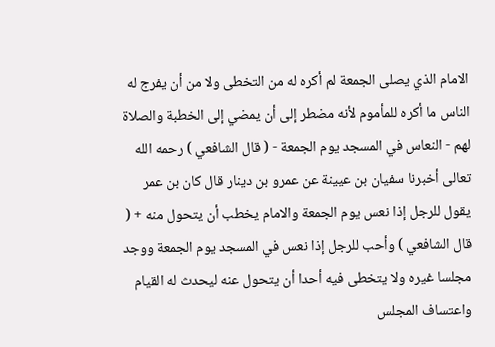الامام الذي يصلى الجمعة لم أكره له من التخطى ولا من أن يفرج له الناس ما أكره للمأموم لأنه مضطر إلى أن يمضي إلى الخطبة والصلاة لهم - النعاس في المسجد يوم الجمعة - ( قال الشافعي ) رحمه الله تعالى أخبرنا سفيان بن عيينة عن عمرو بن دينار قال كان بن عمر يقول للرجل إذا نعس يوم الجمعة والامام يخطب أن يتحول منه + ( قال الشافعي ) وأحب للرجل إذا نعس في المسجد يوم الجمعة ووجد مجلسا غيره ولا يتخطى فيه أحدا أن يتحول عنه ليحدث له القيام واعتساف المجلس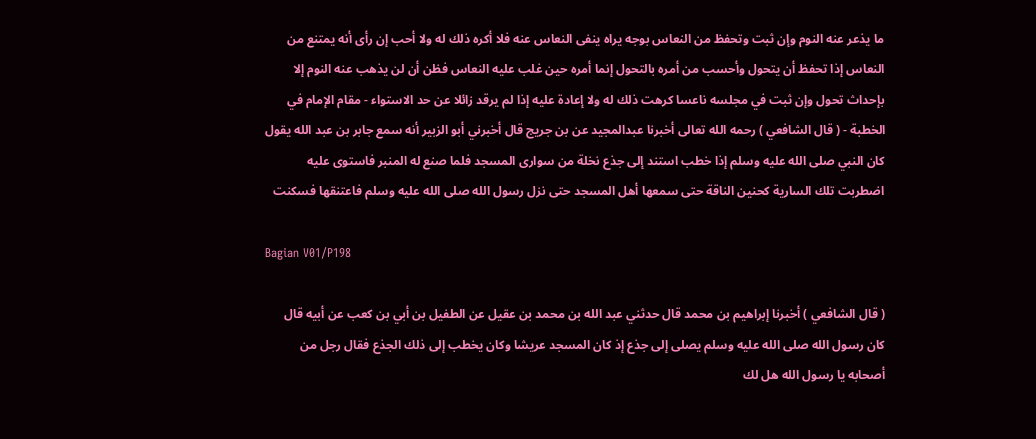ما يذعر عنه النوم وإن ثبت وتحفظ من النعاس بوجه يراه ينفى النعاس عنه فلا أكره ذلك له ولا أحب إن رأى أنه يمتنع من النعاس إذا تحفظ أن يتحول وأحسب من أمره بالتحول إنما أمره حين غلب عليه النعاس فظن أن لن يذهب عنه النوم إلا بإحداث تحول وإن ثبت في مجلسه ناعسا كرهت ذلك له ولا إعادة عليه إذا لم يرقد زائلا عن حد الاستواء - مقام الإمام في الخطبة - ( قال الشافعي ) رحمه الله تعالى أخبرنا عبدالمجيد عن بن جريج قال أخبرني أبو الزبير أنه سمع جابر بن عبد الله يقول كان النبي صلى الله عليه وسلم إذا خطب استند إلى جذع نخلة من سوارى المسجد فلما صنع له المنبر فاستوى عليه اضطربت تلك السارية كحنين الناقة حتى سمعها أهل المسجد حتى نزل رسول الله صلى الله عليه وسلم فاعتنقها فسكنت

Bagian V01/P198

( قال الشافعي ) أخبرنا إبراهيم بن محمد قال حدثني عبد الله بن محمد بن عقيل عن الطفيل بن أبي بن كعب عن أبيه قال كان رسول الله صلى الله عليه وسلم يصلى إلى جذع إذ كان المسجد عريشا وكان يخطب إلى ذلك الجذع فقال رجل من أصحابه يا رسول الله هل لك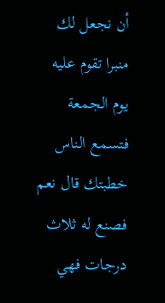أن نجعل لك منبرا تقوم عليه يوم الجمعة فتسمع الناس خطبتك قال نعم فصنع له ثلاث درجات فهي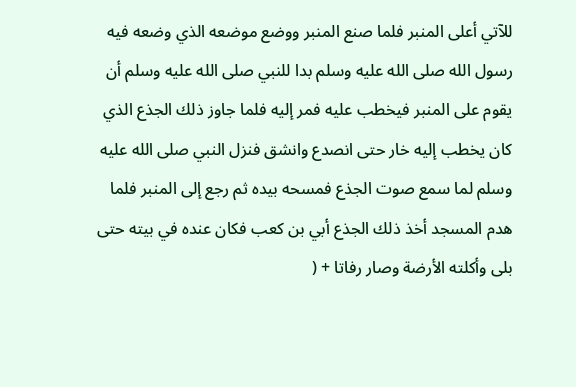للآتي أعلى المنبر فلما صنع المنبر ووضع موضعه الذي وضعه فيه رسول الله صلى الله عليه وسلم بدا للنبي صلى الله عليه وسلم أن يقوم على المنبر فيخطب عليه فمر إليه فلما جاوز ذلك الجذع الذي كان يخطب إليه خار حتى انصدع وانشق فنزل النبي صلى الله عليه وسلم لما سمع صوت الجذع فمسحه بيده ثم رجع إلى المنبر فلما هدم المسجد أخذ ذلك الجذع أبي بن كعب فكان عنده في بيته حتى بلى وأكلته الأرضة وصار رفاتا + (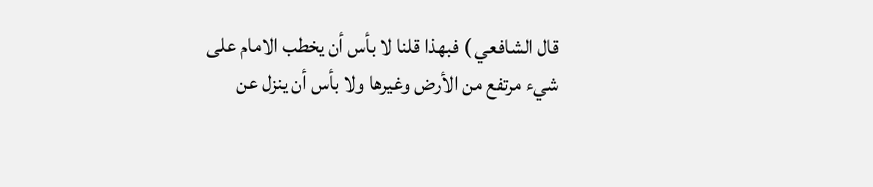قال الشافعي ) فبهذا قلنا لا بأس أن يخطب الامام على شيء مرتفع من الأرض وغيرها ولا بأس أن ينزل عن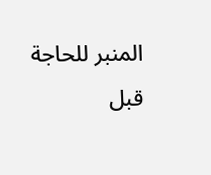المنبر للحاجة قبل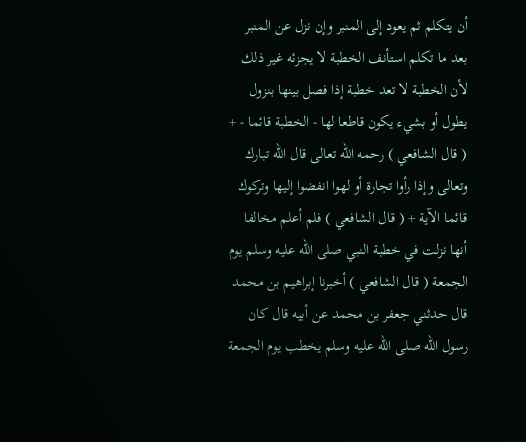أن يتكلم ثم يعود إلى المنبر وإن نزل عن المنبر بعد ما تكلم استأنف الخطبة لا يجزئه غير ذلك لأن الخطبة لا تعد خطبة إذا فصل بينها بنزول يطول أو بشيء يكون قاطعا لها - الخطبة قائما - + ( قال الشافعي ) رحمه الله تعالى قال الله تبارك وتعالى وإذا رأوا تجارة أو لهوا انفضوا إليها وتركوك قائما الآية + ( قال الشافعي ) فلم أعلم مخالفا أنها نزلت في خطبة النبي صلى الله عليه وسلم يوم الجمعة ( قال الشافعي ) أخبرنا إبراهيم بن محمد قال حدثني جعفر بن محمد عن أبيه قال كان رسول الله صلى الله عليه وسلم يخطب يوم الجمعة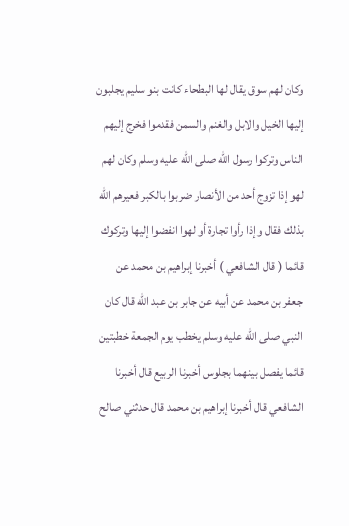وكان لهم سوق يقال لها البطحاء كانت بنو سليم يجلبون إليها الخيل والابل والغنم والسمن فقدموا فخرج إليهم الناس وتركوا رسول الله صلى الله عليه وسلم وكان لهم لهو إذا تزوج أحد من الأنصار ضربوا بالكبر فعيرهم الله بذلك فقال وإذا رأوا تجارة أو لهوا انفضوا إليها وتركوك قائما ( قال الشافعي ) أخبرنا إبراهيم بن محمد عن جعفر بن محمد عن أبيه عن جابر بن عبد الله قال كان النبي صلى الله عليه وسلم يخطب يوم الجمعة خطبتين قائما يفصل بينهما بجلوس أخبرنا الربيع قال أخبرنا الشافعي قال أخبرنا إبراهيم بن محمد قال حدثني صالح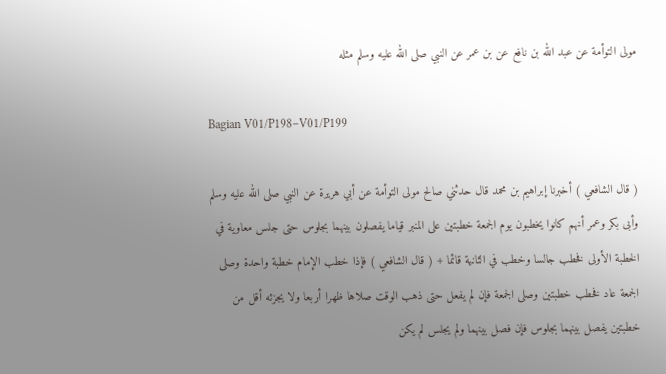مولى التوأمة عن عبد الله بن نافع عن بن عمر عن النبي صلى الله عليه وسلم مثله

Bagian V01/P198–V01/P199

( قال الشافعي ) أخبرنا إبراهيم بن محمد قال حدثني صالح مولى التوأمة عن أبي هريرة عن النبي صلى الله عليه وسلم وأبى بكر وعمر أنهم كانوا يخطبون يوم الجمعة خطبتين على المنبر قياما يفصلون بينهما بجلوس حتى جلس معاوية في الخطبة الأولى فخطب جالسا وخطب في الثانية قائما + ( قال الشافعي ) فإذا خطب الإمام خطبة واحدة وصلى الجمعة عاد فخطب خطبتين وصلى الجمعة فإن لم يفعل حتى ذهب الوقت صلاها ظهرا أربعا ولا يجزئه أقل من خطبتين يفصل بينهما بجلوس فإن فصل بينهما ولم يجلس لم يكن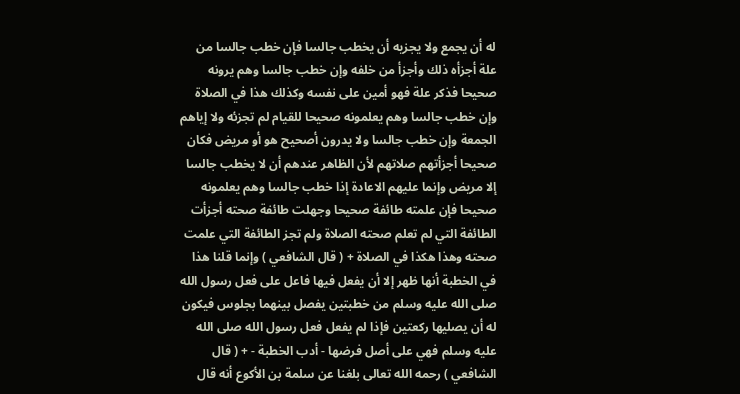له أن يجمع ولا يجزيه أن يخطب جالسا فإن خطب جالسا من علة أجزأه ذلك وأجزأ من خلفه وإن خطب جالسا وهم يرونه صحيحا فذكر علة فهو أمين على نفسه وكذلك هذا في الصلاة وإن خطب جالسا وهم يعلمونه صحيحا للقيام لم تجزئه ولا إياهم الجمعة وإن خطب جالسا ولا يدرون أصحيح هو أو مريض فكان صحيحا أجزأتهم صلاتهم لأن الظاهر عندهم أن لا يخطب جالسا إلا مريض وإنما عليهم الاعادة إذا خطب جالسا وهم يعلمونه صحيحا فإن علمته طائفة صحيحا وجهلت طائفة صحته أجزأت الطائفة التي لم تعلم صحته الصلاة ولم تجز الطائفة التي علمت صحته وهذا هكذا في الصلاة + ( قال الشافعي ) وإنما قلنا هذا في الخطبة أنها ظهر إلا أن يفعل فيها فاعل على فعل رسول الله صلى الله عليه وسلم من خطبتين يفصل بينهما بجلوس فيكون له أن يصليها ركعتين فإذا لم يفعل فعل رسول الله صلى الله عليه وسلم فهي على أصل فرضها - أدب الخطبة - + ( قال الشافعي ) رحمه الله تعالى بلغنا عن سلمة بن الأكوع أنه قال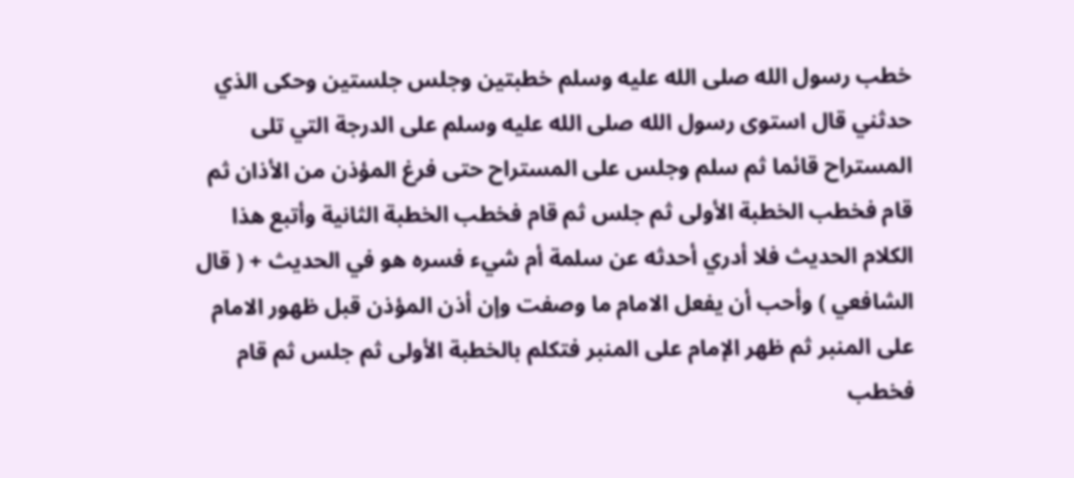خطب رسول الله صلى الله عليه وسلم خطبتين وجلس جلستين وحكى الذي حدثني قال استوى رسول الله صلى الله عليه وسلم على الدرجة التي تلى المستراح قائما ثم سلم وجلس على المستراح حتى فرغ المؤذن من الأذان ثم قام فخطب الخطبة الأولى ثم جلس ثم قام فخطب الخطبة الثانية وأتبع هذا الكلام الحديث فلا أدري أحدثه عن سلمة أم شيء فسره هو في الحديث + ( قال الشافعي ) وأحب أن يفعل الامام ما وصفت وإن أذن المؤذن قبل ظهور الامام على المنبر ثم ظهر الإمام على المنبر فتكلم بالخطبة الأولى ثم جلس ثم قام فخطب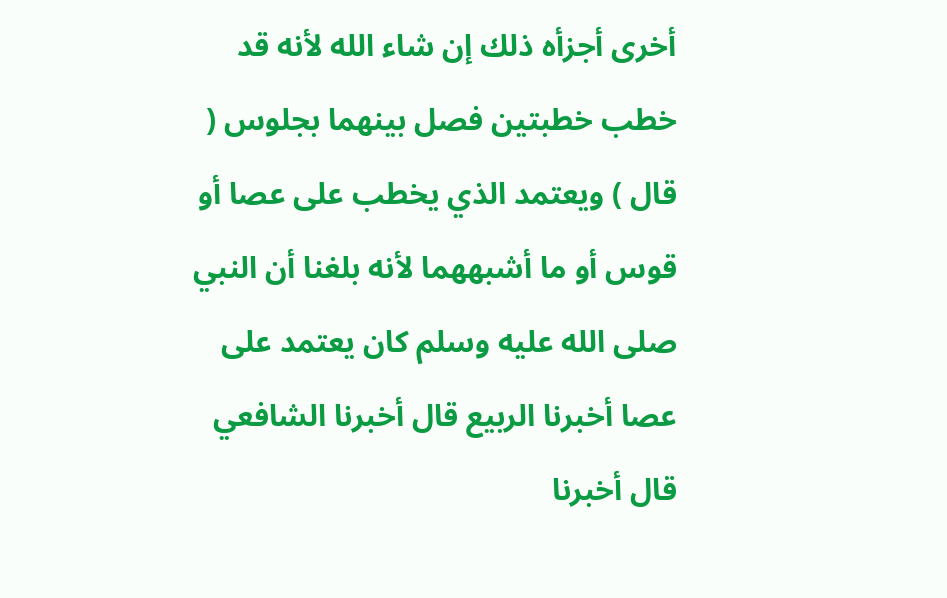أخرى أجزأه ذلك إن شاء الله لأنه قد خطب خطبتين فصل بينهما بجلوس ( قال ) ويعتمد الذي يخطب على عصا أو قوس أو ما أشبههما لأنه بلغنا أن النبي صلى الله عليه وسلم كان يعتمد على عصا أخبرنا الربيع قال أخبرنا الشافعي قال أخبرنا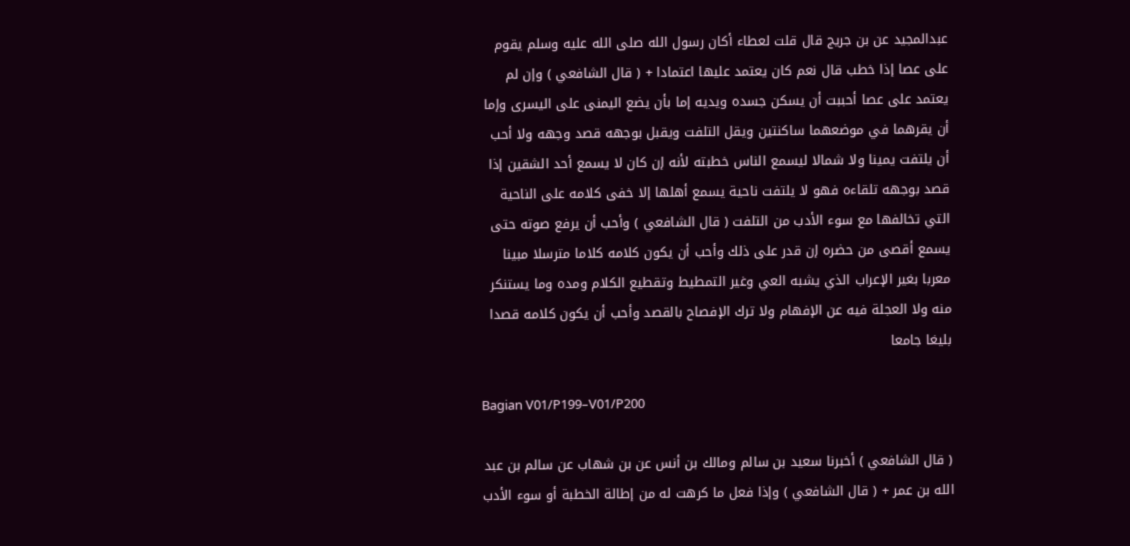عبدالمجيد عن بن جريج قال قلت لعطاء أكان رسول الله صلى الله عليه وسلم يقوم على عصا إذا خطب قال نعم كان يعتمد عليها اعتمادا + ( قال الشافعي ) وإن لم يعتمد على عصا أحببت أن يسكن جسده ويديه إما بأن يضع اليمنى على اليسرى وإما أن يقرهما في موضعهما ساكنتين ويقل التلفت ويقبل بوجهه قصد وجهه ولا أحب أن يلتفت يمينا ولا شمالا ليسمع الناس خطبته لأنه إن كان لا يسمع أحد الشقين إذا قصد بوجهه تلقاءه فهو لا يلتفت ناحية يسمع أهلها إلا خفى كلامه على الناحية التي تخالفها مع سوء الأدب من التلفت ( قال الشافعي ) وأحب أن يرفع صوته حتى يسمع أقصى من حضره إن قدر على ذلك وأحب أن يكون كلامه كلاما مترسلا مبينا معربا بغير الإعراب الذي يشبه العي وغير التمطيط وتقطيع الكلام ومده وما يستنكر منه ولا العجلة فيه عن الإفهام ولا ترك الإفصاح بالقصد وأحب أن يكون كلامه قصدا بليغا جامعا

Bagian V01/P199–V01/P200

( قال الشافعي ) أخبرنا سعيد بن سالم ومالك بن أنس عن بن شهاب عن سالم بن عبد الله بن عمر + ( قال الشافعي ) وإذا فعل ما كرهت له من إطالة الخطبة أو سوء الأدب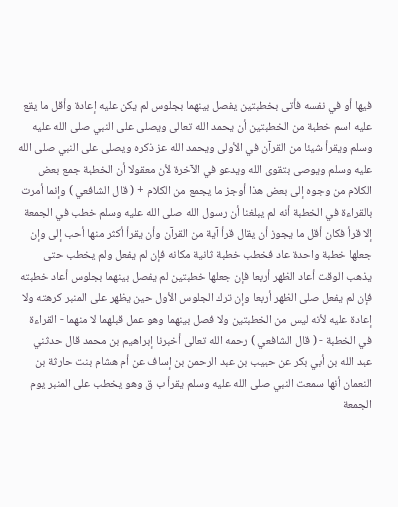فيها أو في نفسه فأتى بخطبتين يفصل بينهما بجلوس لم يكن عليه إعادة وأقل ما يقع عليه اسم خطبة من الخطبتين أن يحمد الله تعالى ويصلى على النبي صلى الله عليه وسلم ويقرأ شيئا من القرآن في الأولى ويحمد الله عز ذكره ويصلى على النبي صلى الله عليه وسلم ويوصى بتقوى الله ويدعو في الآخرة لأن معقولا أن الخطبة جمع بعض الكلام من وجوه إلى بعض هذا أوجز ما يجمع من الكلام + ( قال الشافعي ) وإنما أمرت بالقراءة في الخطبة أنه لم يبلغنا أن رسول الله صلى الله عليه وسلم خطب في الجمعة إلا قرأ فكان أقل ما يجوز أن يقال قرأ آية من القرآن وأن يقرأ أكثر منها أحب إلى وإن جعلها خطبة واحدة عاد فخطب خطبة ثانية مكانه فإن لم يفعل ولم يخطب حتى يذهب الوقت أعاد الظهر أربعا فإن جعلها خطبتين لم يفصل بينهما بجلوس أعاد خطبته فإن لم يفعل صلى الظهر أربعا وإن ترك الجلوس الأول حين يظهر على المنبر كرهته ولا إعادة عليه لأنه ليس من الخطبتين ولا فصل بينهما وهو عمل قبلهما لا منهما - القراءة في الخطبة - ( قال الشافعي ) رحمه الله تعالى أخبرنا إبراهيم بن محمد قال حدثني عبد الله بن أبي بكر عن حبيب بن عبد الرحمن بن إساف عن أم هشام بنت حارثة بن النعمان أنها سمعت النبي صلى الله عليه وسلم يقرأ ب ق وهو يخطب على المنبر يوم الجمعة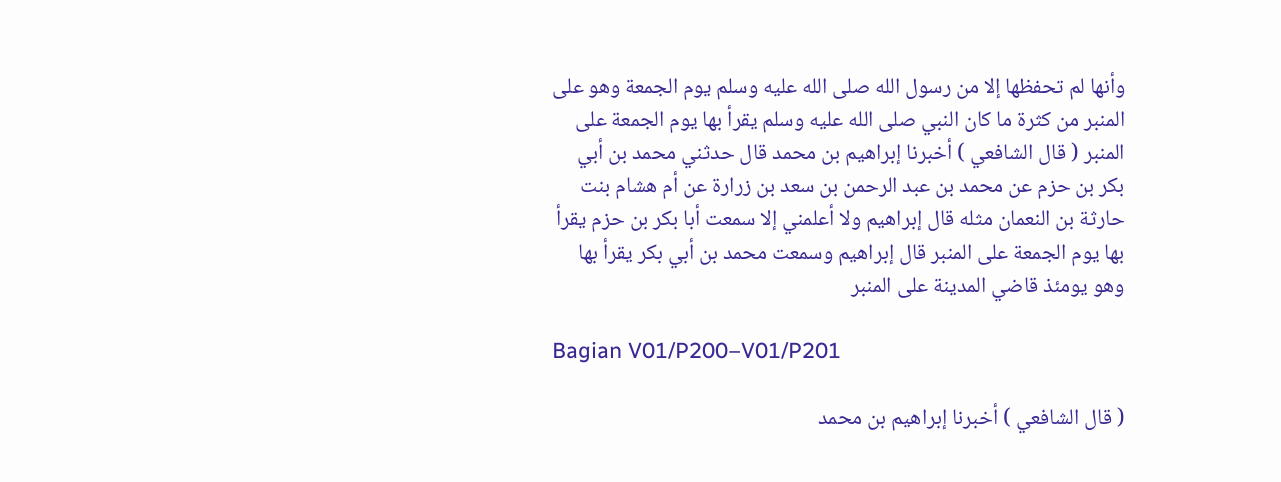وأنها لم تحفظها إلا من رسول الله صلى الله عليه وسلم يوم الجمعة وهو على المنبر من كثرة ما كان النبي صلى الله عليه وسلم يقرأ بها يوم الجمعة على المنبر ( قال الشافعي ) أخبرنا إبراهيم بن محمد قال حدثني محمد بن أبي بكر بن حزم عن محمد بن عبد الرحمن بن سعد بن زرارة عن أم هشام بنت حارثة بن النعمان مثله قال إبراهيم ولا أعلمني إلا سمعت أبا بكر بن حزم يقرأ بها يوم الجمعة على المنبر قال إبراهيم وسمعت محمد بن أبي بكر يقرأ بها وهو يومئذ قاضي المدينة على المنبر

Bagian V01/P200–V01/P201

( قال الشافعي ) أخبرنا إبراهيم بن محمد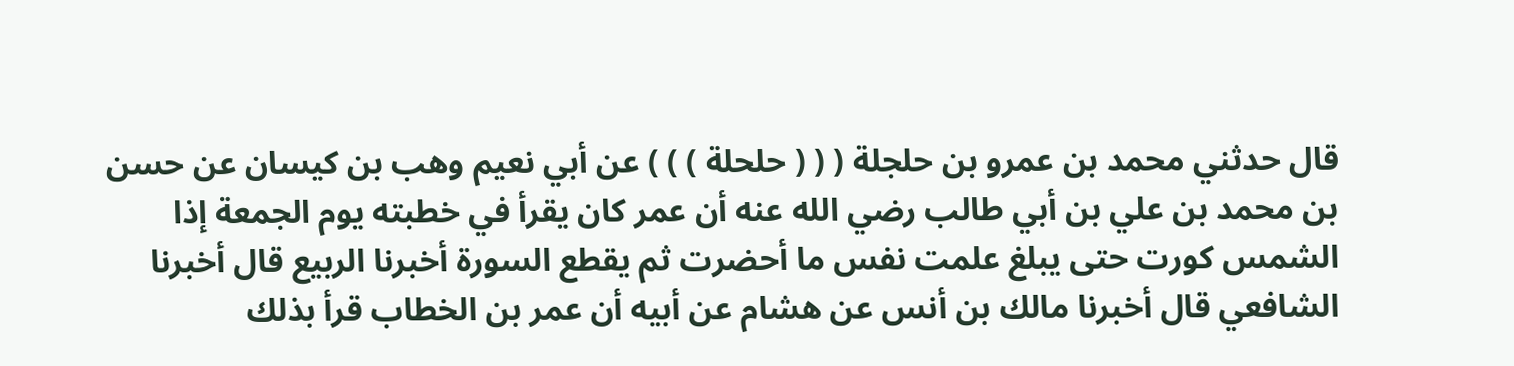قال حدثني محمد بن عمرو بن حلجلة ( ( ( حلحلة ) ) ) عن أبي نعيم وهب بن كيسان عن حسن بن محمد بن علي بن أبي طالب رضي الله عنه أن عمر كان يقرأ في خطبته يوم الجمعة إذا الشمس كورت حتى يبلغ علمت نفس ما أحضرت ثم يقطع السورة أخبرنا الربيع قال أخبرنا الشافعي قال أخبرنا مالك بن أنس عن هشام عن أبيه أن عمر بن الخطاب قرأ بذلك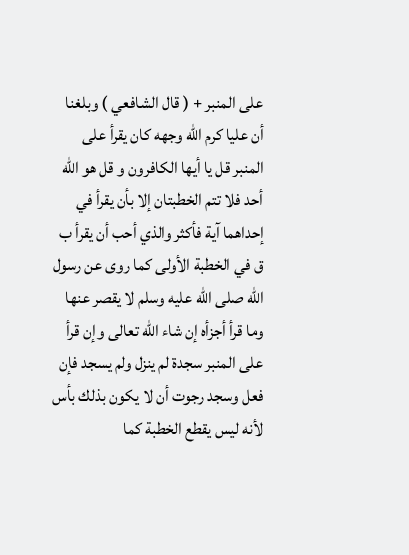على المنبر + ( قال الشافعي ) وبلغنا أن عليا كرم الله وجهه كان يقرأ على المنبر قل يا أيها الكافرون و قل هو الله أحد فلا تتم الخطبتان إلا بأن يقرأ في إحداهما آية فأكثر والذي أحب أن يقرأ ب ق في الخطبة الأولى كما روى عن رسول الله صلى الله عليه وسلم لا يقصر عنها وما قرأ أجزأه إن شاء الله تعالى وإن قرأ على المنبر سجدة لم ينزل ولم يسجد فإن فعل وسجد رجوت أن لا يكون بذلك بأس لأنه ليس يقطع الخطبة كما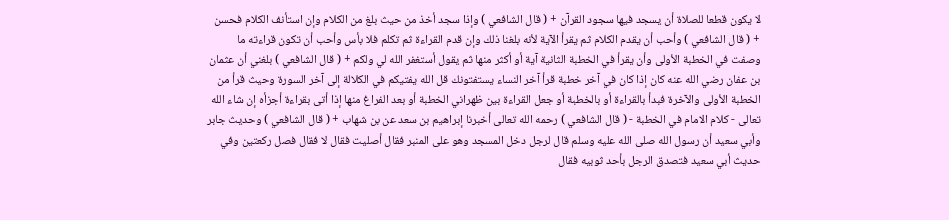لا يكون قطعا للصلاة أن يسجد فيها سجود القرآن + ( قال الشافعي ) وإذا سجد أخذ من حيث بلغ من الكلام وإن استأنف الكلام فحسن + ( قال الشافعي ) وأحب أن يقدم الكلام ثم يقرأ الآية لأنه بلغنا ذلك وإن قدم القراءة ثم تكلم فلا بأس وأحب أن تكون قراءته ما وصفت في الخطبة الأولى وأن يقرأ في الخطبة الثانية آية أو أكثر منها ثم يقول أستغفر الله لي ولكم + ( قال الشافعي ) بلغني أن عثمان بن عفان رضي الله عنه كان إذا كان في آخر خطبة قرأ آخر النساء يستفتونك قل الله يفتيكم في الكلالة إلى آخر السورة وحيث قرأ من الخطبة الأولى والآخرة فبدأ بالقراءة أو بالخطبة أو جعل القراءة بين ظهراني الخطبة أو بعد الفراغ منها إذا أتى بقراءة أجزأه إن شاء الله تعالى - كلام الامام في الخطبة - ( قال الشافعي ) رحمه الله تعالى أخبرنا إبراهيم بن سعد عن بن شهاب + ( قال الشافعي ) وحديث جابر وأبي سعيد أن رسول الله صلى الله عليه وسلم قال لرجل دخل المسجد وهو على المنبر فقال أصليت فقال لا فقال فصل ركعتين وفي حديث أبي سعيد فتصدق الرجل بأحد ثوبيه فقال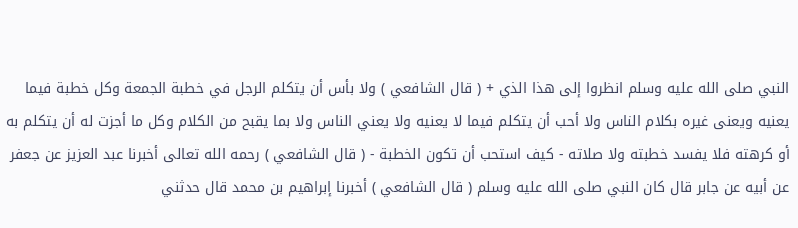النبي صلى الله عليه وسلم انظروا إلى هذا الذي + ( قال الشافعي ) ولا بأس أن يتكلم الرجل في خطبة الجمعة وكل خطبة فيما يعنيه ويعنى غيره بكلام الناس ولا أحب أن يتكلم فيما لا يعنيه ولا يعني الناس ولا بما يقبح من الكلام وكل ما أجزت له أن يتكلم به أو كرهته فلا يفسد خطبته ولا صلاته - كيف استحب أن تكون الخطبة - ( قال الشافعي ) رحمه الله تعالى أخبرنا عبد العزيز عن جعفر عن أبيه عن جابر قال كان النبي صلى الله عليه وسلم ( قال الشافعي ) أخبرنا إبراهيم بن محمد قال حدثني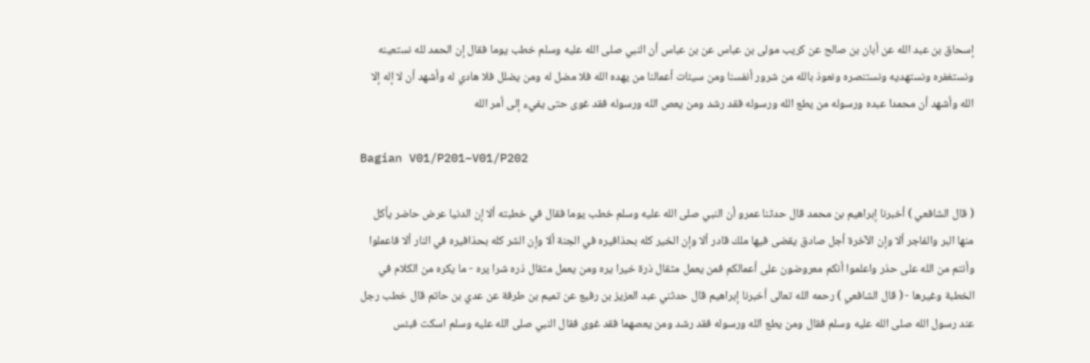إسحاق بن عبد الله عن أبان بن صالح عن كريب مولى بن عباس عن بن عباس أن النبي صلى الله عليه وسلم خطب يوما فقال إن الحمد لله نستعينه ونستغفره ونستهديه ونستنصره ونعوذ بالله من شرور أنفسنا ومن سيئات أعمالنا من يهده الله فلا مضل له ومن يضلل فلا هادي له وأشهد أن لا إله إلا الله وأشهد أن محمدا عبده ورسوله من يطع الله ورسوله فقد رشد ومن يعص الله ورسوله فقد غوى حتى يفيء إلى أمر الله

Bagian V01/P201–V01/P202

( قال الشافعي ) أخبرنا إبراهيم بن محمد قال حدثنا عمرو أن النبي صلى الله عليه وسلم خطب يوما فقال في خطبته ألا إن الدنيا عرض حاضر يأكل منها البر والفاجر ألا وإن الآخرة أجل صادق يقضى فيها ملك قادر ألا وإن الخير كله بحذافيره في الجنة ألا وإن الشر كله بحذافيره في النار ألا فاعملوا وأنتم من الله على حذر واعلموا أنكم معروضون على أعمالكم فمن يعمل مثقال ذرة خيرا يره ومن يعمل مثقال ذره شرا يره - ما يكره من الكلام في الخطبة وغيرها - ( قال الشافعي ) رحمه الله تعالى أخبرنا إبراهيم قال حدثني عبد العزيز بن رفيع عن تميم بن طرفة عن عدي بن حاتم قال خطب رجل عند رسول الله صلى الله عليه وسلم فقال ومن يطع الله ورسوله فقد رشد ومن يعصهما فقد غوى فقال النبي صلى الله عليه وسلم اسكت فبئس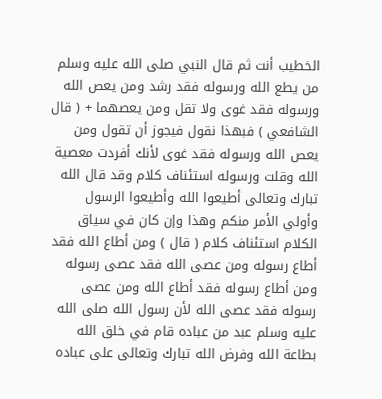الخطيب أنت ثم قال النبي صلى الله عليه وسلم من يطع الله ورسوله فقد رشد ومن يعص الله ورسوله فقد غوى ولا تقل ومن يعصهما + ( قال الشافعي ) فبهذا نقول فيجوز أن تقول ومن يعص الله ورسوله فقد غوى لأنك أفردت معصية الله وقلت ورسوله استئناف كلام وقد قال الله تبارك وتعالى أطيعوا الله وأطيعوا الرسول وأولي الأمر منكم وهذا وإن كان في سياق الكلام استئناف كلام ( قال ) ومن أطاع الله فقد أطاع رسوله ومن عصى الله فقد عصى رسوله ومن أطاع رسوله فقد أطاع الله ومن عصى رسوله فقد عصى الله لأن رسول الله صلى الله عليه وسلم عبد من عباده قام في خلق الله بطاعة الله وفرض الله تبارك وتعالى على عباده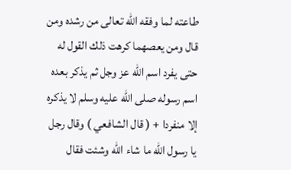طاعته لما وفقه الله تعالى من رشده ومن قال ومن يعصهما كرهت ذلك القول له حتى يفرد اسم الله عز وجل ثم يذكر بعده اسم رسوله صلى الله عليه وسلم لا يذكره إلا منفردا + ( قال الشافعي ) وقال رجل يا رسول الله ما شاء الله وشئت فقال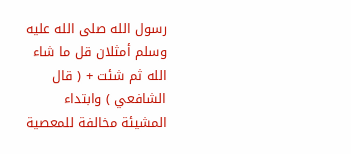رسول الله صلى الله عليه وسلم أمثلان قل ما شاء الله ثم شئت + ( قال الشافعي ) وابتداء المشيئة مخالفة للمعصية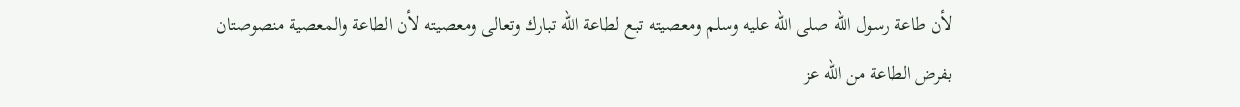لأن طاعة رسول الله صلى الله عليه وسلم ومعصيته تبع لطاعة الله تبارك وتعالى ومعصيته لأن الطاعة والمعصية منصوصتان بفرض الطاعة من الله عز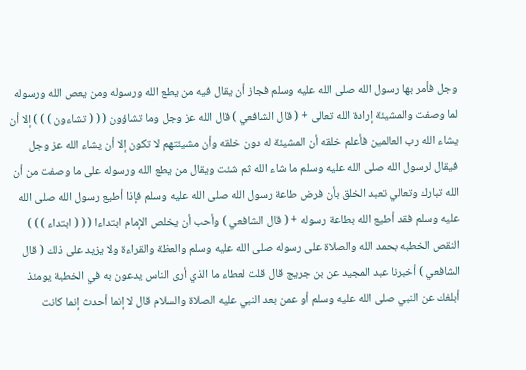وجل فأمر بها رسول الله صلى الله عليه وسلم فجاز أن يقال فيه من يطع الله ورسوله ومن يعص الله ورسوله لما وصفت والمشيئة إرادة الله تعالى + ( قال الشافعي ) قال الله عز وجل وما تشاؤون ( ( ( تشاءون ) ) ) إلا أن يشاء الله رب العالمين فأعلم خلقه أن المشيئة له دون خلقه وأن مشيئتهم لا تكون إلا أن يشاء الله عز وجل فيقال لرسول الله صلى الله عليه وسلم ما شاء الله ثم شئت ويقال من يطع الله ورسوله على ما وصفت من أن الله تبارك وتعالي تعبد الخلق بأن فرض طاعة رسول الله صلى الله عليه وسلم فإذا أطيع رسول الله صلى الله عليه وسلم فقد أطيع الله بطاعة رسوله + ( قال الشافعي ) وأحب أن يخلص الإمام ابتداءا ( ( ( ابتداء ) ) ) النقص الخطبه بحمد الله والصلاة على رسوله صلى الله عليه وسلم والعظة والقراءة ولا يزيد على ذلك ( قال الشافعي ) أخبرنا عبد المجيد عن بن جريج قال قلت لعطاء ما الذي أرى الناس يدعون به في الخطبة يومئذ أبلغك عن النبي صلى الله عليه وسلم أو عمن بعد النبي عليه الصلاة والسلام قال لا إنما أحدث إنما كانت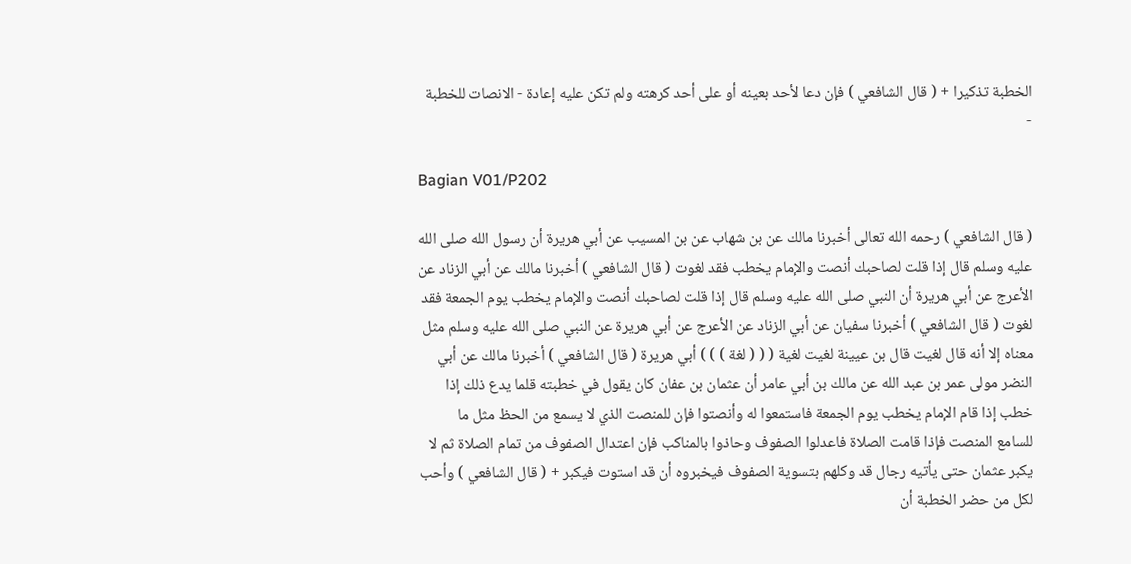الخطبة تذكيرا + ( قال الشافعي ) فإن دعا لأحد بعينه أو على أحد كرهته ولم تكن عليه إعادة - الانصات للخطبة -

Bagian V01/P202

( قال الشافعي ) رحمه الله تعالى أخبرنا مالك عن بن شهاب عن بن المسيب عن أبي هريرة أن رسول الله صلى الله عليه وسلم قال إذا قلت لصاحبك أنصت والإمام يخطب فقد لغوت ( قال الشافعي ) أخبرنا مالك عن أبي الزناد عن الأعرج عن أبي هريرة أن النبي صلى الله عليه وسلم قال إذا قلت لصاحبك أنصت والإمام يخطب يوم الجمعة فقد لغوت ( قال الشافعي ) أخبرنا سفيان عن أبي الزناد عن الأعرج عن أبي هريرة عن النبي صلى الله عليه وسلم مثل معناه إلا أنه قال لغيت قال بن عيينة لغيت لغية ( ( ( لغة ) ) ) أبي هريرة ( قال الشافعي ) أخبرنا مالك عن أبي النضر مولى عمر بن عبد الله عن مالك بن أبي عامر أن عثمان بن عفان كان يقول في خطبته قلما يدع ذلك إذا خطب إذا قام الإمام يخطب يوم الجمعة فاستمعوا له وأنصتوا فإن للمنصت الذي لا يسمع من الحظ مثل ما للسامع المنصت فإذا قامت الصلاة فاعدلوا الصفوف وحاذوا بالمناكب فإن اعتدال الصفوف من تمام الصلاة ثم لا يكبر عثمان حتى يأتيه رجال قد وكلهم بتسوية الصفوف فيخبروه أن قد استوت فيكبر + ( قال الشافعي ) وأحب لكل من حضر الخطبة أن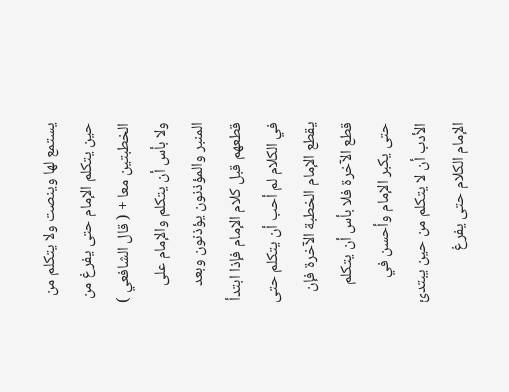يستمع لها وينصت ولا يتكلم من حين يتكلم الإمام حتى يفرغ من الخطبتين معا + ( قال الشافعي ) ولا بأس أن يتكلم والإمام على المنبر والمؤذنون يؤذنون وبعد قطعهم قبل كلام الإمام فإذا ابتدأ في الكلام لم أحب أن يتكلم حتى يقطع الإمام الخطبة الآخرة فإن قطع الآخرة فلا بأس أن يتكلم حتى يكبر الإمام وأحسن في الأدب أن لا يتكلم من حين يبتدئ الإمام الكلام حتى يفرغ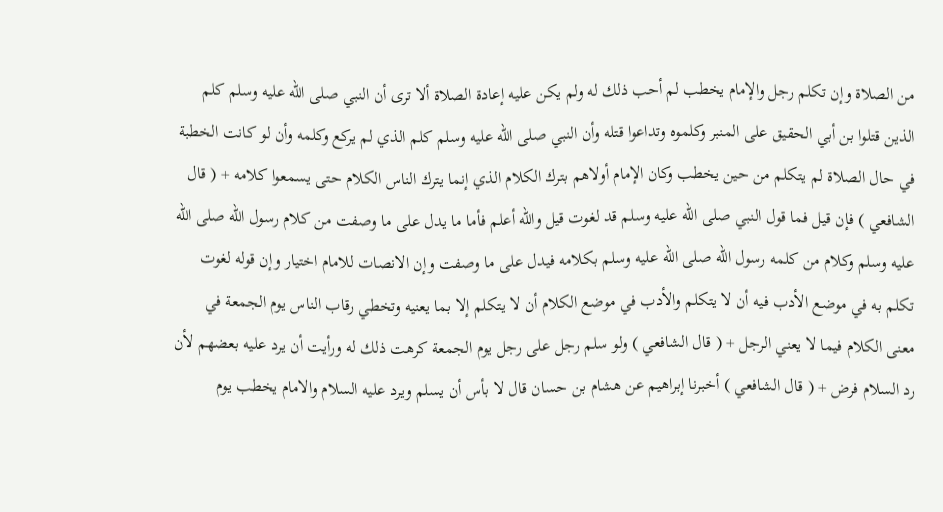من الصلاة وإن تكلم رجل والإمام يخطب لم أحب ذلك له ولم يكن عليه إعادة الصلاة ألا ترى أن النبي صلى الله عليه وسلم كلم الذين قتلوا بن أبي الحقيق على المنبر وكلموه وتداعوا قتله وأن النبي صلى الله عليه وسلم كلم الذي لم يركع وكلمه وأن لو كانت الخطبة في حال الصلاة لم يتكلم من حين يخطب وكان الإمام أولاهم بترك الكلام الذي إنما يترك الناس الكلام حتى يسمعوا كلامه + ( قال الشافعي ) فإن قيل فما قول النبي صلى الله عليه وسلم قد لغوت قيل والله أعلم فأما ما يدل على ما وصفت من كلام رسول الله صلى الله عليه وسلم وكلام من كلمه رسول الله صلى الله عليه وسلم بكلامه فيدل على ما وصفت وإن الانصات للامام اختيار وإن قوله لغوت تكلم به في موضع الأدب فيه أن لا يتكلم والأدب في موضع الكلام أن لا يتكلم إلا بما يعنيه وتخطي رقاب الناس يوم الجمعة في معنى الكلام فيما لا يعني الرجل + ( قال الشافعي ) ولو سلم رجل على رجل يوم الجمعة كرهت ذلك له ورأيت أن يرد عليه بعضهم لأن رد السلام فرض + ( قال الشافعي ) أخبرنا إبراهيم عن هشام بن حسان قال لا بأس أن يسلم ويرد عليه السلام والامام يخطب يوم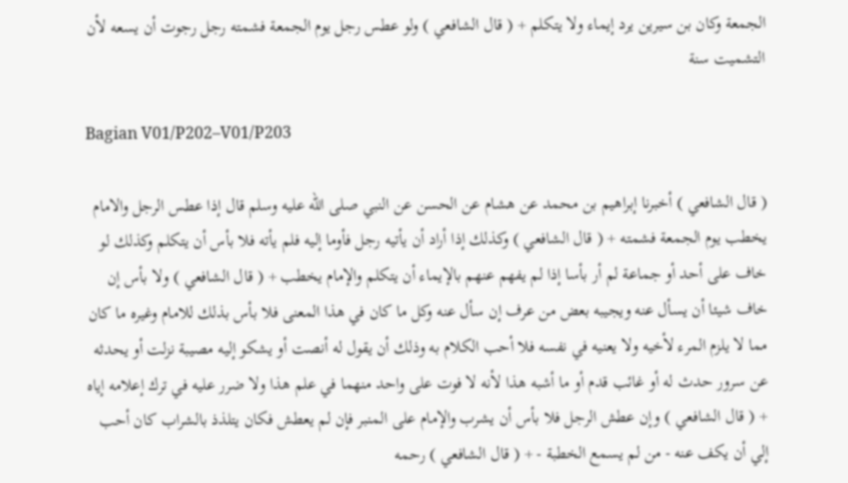الجمعة وكان بن سيرين يرد إيماء ولا يتكلم + ( قال الشافعي ) ولو عطس رجل يوم الجمعة فشمته رجل رجوت أن يسعه لأن التشميت سنة

Bagian V01/P202–V01/P203

( قال الشافعي ) أخبرنا إبراهيم بن محمد عن هشام عن الحسن عن النبي صلى الله عليه وسلم قال إذا عطس الرجل والامام يخطب يوم الجمعة فشمته + ( قال الشافعي ) وكذلك إذا أراد أن يأتيه رجل فأوما إليه فلم يأته فلا بأس أن يتكلم وكذلك لو خاف على أحد أو جماعة لم أر بأسا إذا لم يفهم عنهم بالإيماء أن يتكلم والإمام يخطب + ( قال الشافعي ) ولا بأس إن خاف شيئا أن يسأل عنه ويجيبه بعض من عرف إن سأل عنه وكل ما كان في هذا المعنى فلا بأس بذلك للامام وغيره ما كان مما لا يلزم المرء لأخيه ولا يعنيه في نفسه فلا أحب الكلام به وذلك أن يقول له أنصت أو يشكو إليه مصيبة نزلت أو يحدثه عن سرور حدث له أو غائب قدم أو ما أشبه هذا لأنه لا فوت على واحد منهما في علم هذا ولا ضرر عليه في ترك إعلامه إياه + ( قال الشافعي ) وإن عطش الرجل فلا بأس أن يشرب والإمام على المنبر فإن لم يعطش فكان يتلذذ بالشراب كان أحب إلي أن يكف عنه - من لم يسمع الخطبة - + ( قال الشافعي ) رحمه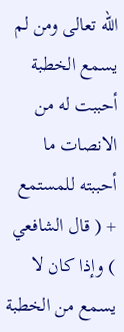الله تعالى ومن لم يسمع الخطبة أحببت له من الانصات ما أحببته للمستمع + ( قال الشافعي ) وإذا كان لا يسمع من الخطبة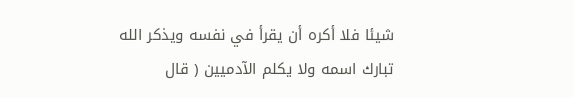شيئا فلا أكره أن يقرأ في نفسه ويذكر الله تبارك اسمه ولا يكلم الآدميين ( قال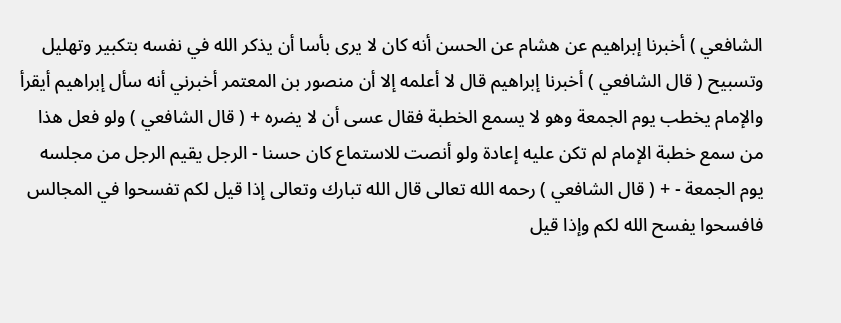الشافعي ) أخبرنا إبراهيم عن هشام عن الحسن أنه كان لا يرى بأسا أن يذكر الله في نفسه بتكبير وتهليل وتسبيح ( قال الشافعي ) أخبرنا إبراهيم قال لا أعلمه إلا أن منصور بن المعتمر أخبرني أنه سأل إبراهيم أيقرأ والإمام يخطب يوم الجمعة وهو لا يسمع الخطبة فقال عسى أن لا يضره + ( قال الشافعي ) ولو فعل هذا من سمع خطبة الإمام لم تكن عليه إعادة ولو أنصت للاستماع كان حسنا - الرجل يقيم الرجل من مجلسه يوم الجمعة - + ( قال الشافعي ) رحمه الله تعالى قال الله تبارك وتعالى إذا قيل لكم تفسحوا في المجالس فافسحوا يفسح الله لكم وإذا قيل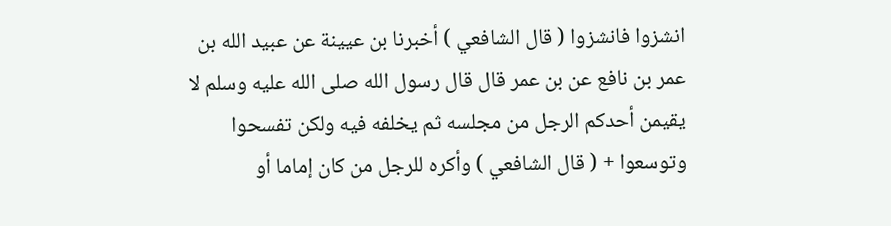انشزوا فانشزوا ( قال الشافعي ) أخبرنا بن عيينة عن عبيد الله بن عمر بن نافع عن بن عمر قال قال رسول الله صلى الله عليه وسلم لا يقيمن أحدكم الرجل من مجلسه ثم يخلفه فيه ولكن تفسحوا وتوسعوا + ( قال الشافعي ) وأكره للرجل من كان إماما أو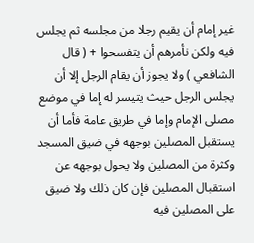غير إمام أن يقيم رجلا من مجلسه ثم يجلس فيه ولكن نأمرهم أن يتفسحوا + ( قال الشافعي ) ولا يجوز أن يقام الرجل إلا أن يجلس الرجل حيث يتيسر له إما في موضع مصلى الإمام وإما في طريق عامة فأما أن يستقبل المصلين بوجهه في ضيق المسجد وكثرة من المصلين ولا يحول بوجهه عن استقبال المصلين فإن كان ذلك ولا ضيق على المصلين فيه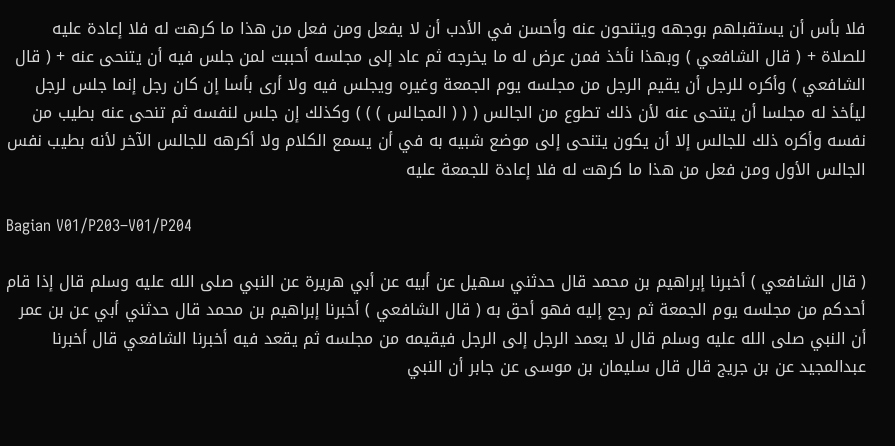فلا بأس أن يستقبلهم بوجهه ويتنحون عنه وأحسن في الأدب أن لا يفعل ومن فعل من هذا ما كرهت له فلا إعادة عليه للصلاة + ( قال الشافعي ) وبهذا نأخذ فمن عرض له ما يخرجه ثم عاد إلى مجلسه أحببت لمن جلس فيه أن يتنحى عنه + ( قال الشافعي ) وأكره للرجل أن يقيم الرجل من مجلسه يوم الجمعة وغيره ويجلس فيه ولا أرى بأسا إن كان رجل إنما جلس لرجل ليأخذ له مجلسا أن يتنحى عنه لأن ذلك تطوع من الجالس ( ( ( المجالس ) ) ) وكذلك إن جلس لنفسه ثم تنحى عنه بطيب من نفسه وأكره ذلك للجالس إلا أن يكون يتنحى إلى موضع شبيه به في أن يسمع الكلام ولا أكرهه للجالس الآخر لأنه بطيب نفس الجالس الأول ومن فعل من هذا ما كرهت له فلا إعادة للجمعة عليه

Bagian V01/P203–V01/P204

( قال الشافعي ) أخبرنا إبراهيم بن محمد قال حدثني سهيل عن أبيه عن أبي هريرة عن النبي صلى الله عليه وسلم قال إذا قام أحدكم من مجلسه يوم الجمعة ثم رجع إليه فهو أحق به ( قال الشافعي ) أخبرنا إبراهيم بن محمد قال حدثني أبي عن بن عمر أن النبي صلى الله عليه وسلم قال لا يعمد الرجل إلى الرجل فيقيمه من مجلسه ثم يقعد فيه أخبرنا الشافعي قال أخبرنا عبدالمجيد عن بن جريج قال قال سليمان بن موسى عن جابر أن النبي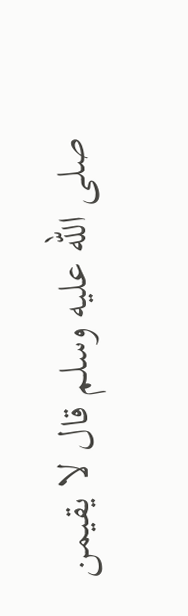صلى الله عليه وسلم قال لا يقيمن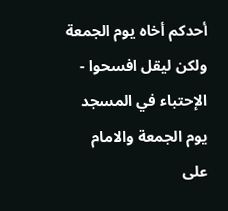أحدكم أخاه يوم الجمعة ولكن ليقل افسحوا - الإحتباء في المسجد يوم الجمعة والامام على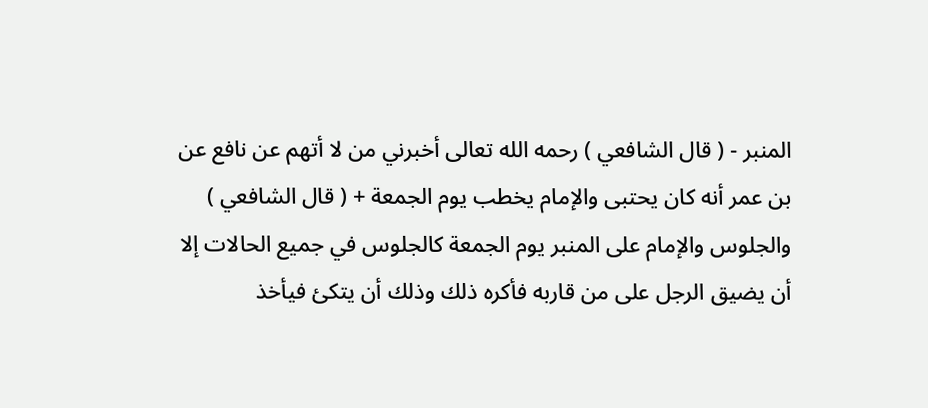المنبر - ( قال الشافعي ) رحمه الله تعالى أخبرني من لا أتهم عن نافع عن بن عمر أنه كان يحتبى والإمام يخطب يوم الجمعة + ( قال الشافعي ) والجلوس والإمام على المنبر يوم الجمعة كالجلوس في جميع الحالات إلا أن يضيق الرجل على من قاربه فأكره ذلك وذلك أن يتكئ فيأخذ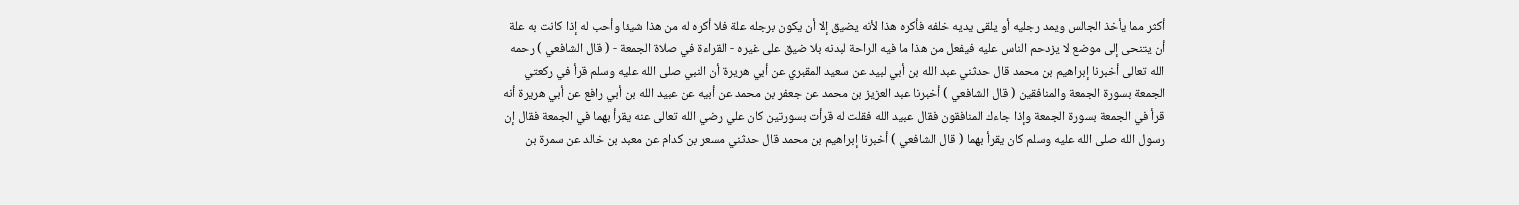أكثر مما يأخذ الجالس ويمد رجليه أو يلقى يديه خلفه فأكره هذا لأنه يضيق إلا أن يكون برجله علة فلا أكره له من هذا شيئا وأحب له إذا كانت به علة أن يتنحى إلى موضع لا يزدحم الناس عليه فيفعل من هذا ما فيه الراحة لبدنه بلا ضيق على غيره - القراءة في صلاة الجمعة - ( قال الشافعي ) رحمه الله تعالى أخبرنا إبراهيم بن محمد قال حدثني عبد الله بن أبي لبيد عن سعيد المقبري عن أبي هريرة أن النبي صلى الله عليه وسلم قرأ في ركعتي الجمعة بسورة الجمعة والمنافقين ( قال الشافعي ) أخبرنا عبد العزيز بن محمد عن جعفر بن محمد عن أبيه عن عبيد الله بن أبي رافع عن أبي هريرة أنه قرأ في الجمعة بسورة الجمعة وإذا جاءك المنافقون فقال عبيد الله فقلت له قرأت بسورتين كان علي رضي الله تعالى عنه يقرأ بهما في الجمعة فقال إن رسول الله صلى الله عليه وسلم كان يقرأ بهما ( قال الشافعي ) أخبرنا إبراهيم بن محمد قال حدثني مسعر بن كدام عن معبد بن خالد عن سمرة بن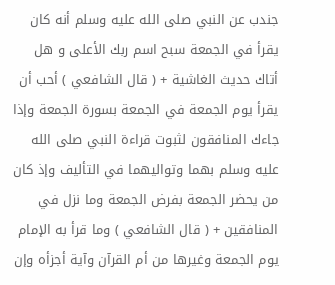جندب عن النبي صلى الله عليه وسلم أنه كان يقرأ في الجمعة سبح اسم ربك الأعلى و هل أتاك حديث الغاشية + ( قال الشافعي ) أحب أن يقرأ يوم الجمعة في الجمعة بسورة الجمعة وإذا جاءك المنافقون لثبوت قراءة النبي صلى الله عليه وسلم بهما وتواليهما في التأليف وإذ كان من يحضر الجمعة بفرض الجمعة وما نزل في المنافقين + ( قال الشافعي ) وما قرأ به الإمام يوم الجمعة وغيرها من أم القرآن وآية أجزأه وإن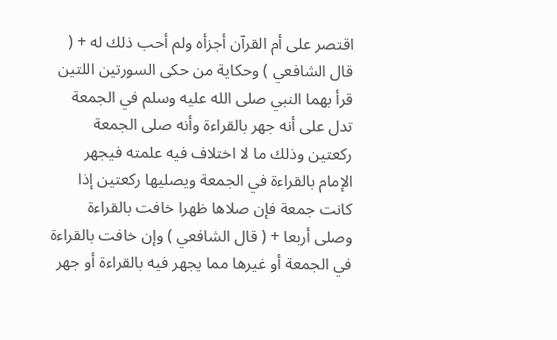اقتصر على أم القرآن أجزأه ولم أحب ذلك له + ( قال الشافعي ) وحكاية من حكى السورتين اللتين قرأ بهما النبي صلى الله عليه وسلم في الجمعة تدل على أنه جهر بالقراءة وأنه صلى الجمعة ركعتين وذلك ما لا اختلاف فيه علمته فيجهر الإمام بالقراءة في الجمعة ويصليها ركعتين إذا كانت جمعة فإن صلاها ظهرا خافت بالقراءة وصلى أربعا + ( قال الشافعي ) وإن خافت بالقراءة في الجمعة أو غيرها مما يجهر فيه بالقراءة أو جهر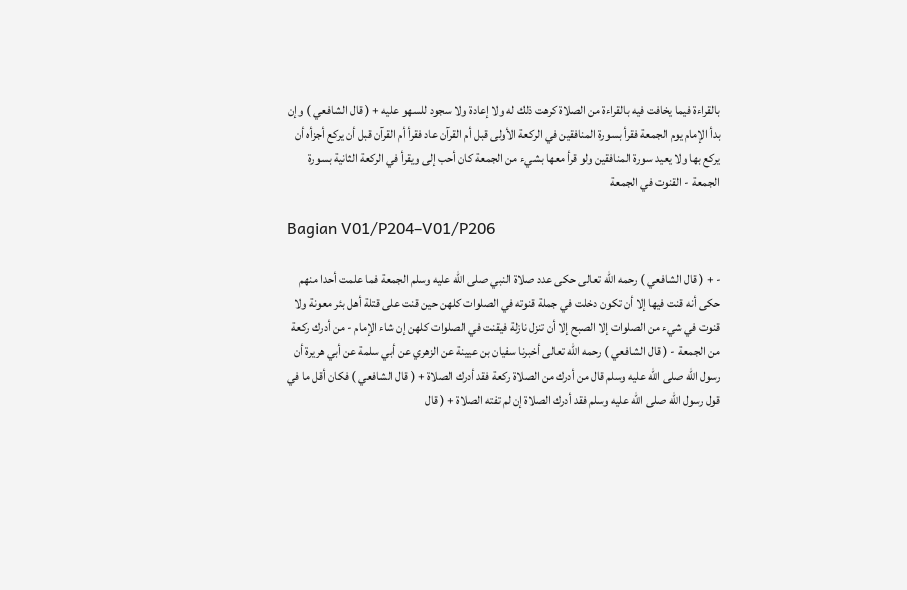بالقراءة فيما يخافت فيه بالقراءة من الصلاة كرهت ذلك له ولا إعادة ولا سجود للسهو عليه + ( قال الشافعي ) وإن بدأ الإمام يوم الجمعة فقرأ بسورة المنافقين في الركعة الأولى قبل أم القرآن عاد فقرأ أم القرآن قبل أن يركع أجزأه أن يركع بها ولا يعيد سورة المنافقين ولو قرأ معها بشيء من الجمعة كان أحب إلى ويقرأ في الركعة الثانية بسورة الجمعة - القنوت في الجمعة

Bagian V01/P204–V01/P206

- + ( قال الشافعي ) رحمه الله تعالى حكى عدد صلاة النبي صلى الله عليه وسلم الجمعة فما علمت أحدا منهم حكى أنه قنت فيها إلا أن تكون دخلت في جملة قنوته في الصلوات كلهن حين قنت على قتلة أهل بئر معونة ولا قنوت في شيء من الصلوات إلا الصبح إلا أن تنزل نازلة فيقنت في الصلوات كلهن إن شاء الإمام - من أدرك ركعة من الجمعة - ( قال الشافعي ) رحمه الله تعالى أخبرنا سفيان بن عيينة عن الزهري عن أبي سلمة عن أبي هريرة أن رسول الله صلى الله عليه وسلم قال من أدرك من الصلاة ركعة فقد أدرك الصلاة + ( قال الشافعي ) فكان أقل ما في قول رسول الله صلى الله عليه وسلم فقد أدرك الصلاة إن لم تفته الصلاة + ( قال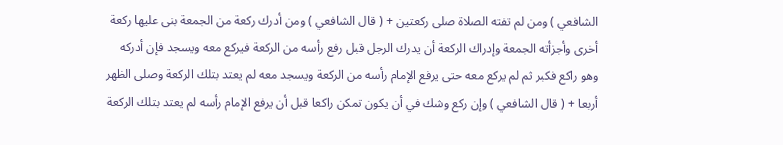الشافعي ) ومن لم تفته الصلاة صلى ركعتين + ( قال الشافعي ) ومن أدرك ركعة من الجمعة بنى عليها ركعة أخرى وأجزأته الجمعة وإدراك الركعة أن يدرك الرجل قبل رفع رأسه من الركعة فيركع معه ويسجد فإن أدركه وهو راكع فكبر ثم لم يركع معه حتى يرفع الإمام رأسه من الركعة ويسجد معه لم يعتد بتلك الركعة وصلى الظهر أربعا + ( قال الشافعي ) وإن ركع وشك في أن يكون تمكن راكعا قبل أن يرفع الإمام رأسه لم يعتد بتلك الركعة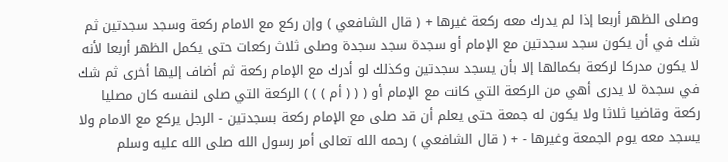وصلى الظهر أربعا إذا لم يدرك معه ركعة غيرها + ( قال الشافعي ) وإن ركع مع الامام ركعة وسجد سجدتين ثم شك في أن يكون سجد سجدتين مع الإمام أو سجدة سجد سجدة وصلى ثلاث ركعات حتى يكمل الظهر أربعا لأنه لا يكون مدركا لركعة بكمالها إلا بأن يسجد سجدتين وكذلك لو أدرك مع الإمام ركعة ثم أضاف إليها أخرى ثم شك في سجدة لا يدرى أهي من الركعة التي كانت مع الإمام أو ( ( ( أم ) ) ) الركعة التي صلى لنفسه كان مصليا ركعة وقاضيا ثلاثا ولا يكون له جمعة حتى يعلم أن قد صلى مع الإمام ركعة بسجدتين - الرجل يركع مع الامام ولا يسجد معه يوم الجمعة وغيرها - + ( قال الشافعي ) رحمه الله تعالى أمر رسول الله صلى الله عليه وسلم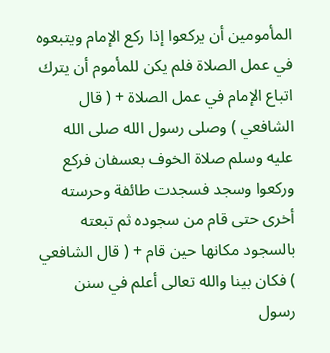المأمومين أن يركعوا إذا ركع الإمام ويتبعوه في عمل الصلاة فلم يكن للمأموم أن يترك اتباع الإمام في عمل الصلاة + ( قال الشافعي ) وصلى رسول الله صلى الله عليه وسلم صلاة الخوف بعسفان فركع وركعوا وسجد فسجدت طائفة وحرسته أخرى حتى قام من سجوده ثم تبعته بالسجود مكانها حين قام + ( قال الشافعي ) فكان بينا والله تعالى أعلم في سنن رسول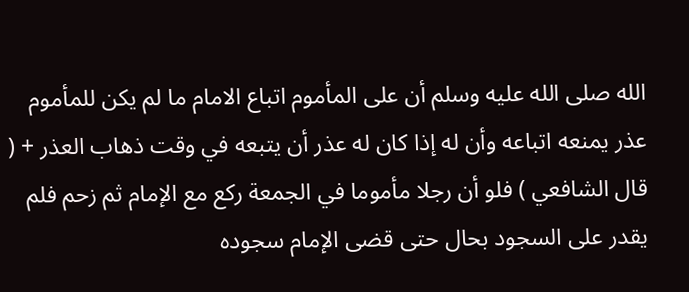الله صلى الله عليه وسلم أن على المأموم اتباع الامام ما لم يكن للمأموم عذر يمنعه اتباعه وأن له إذا كان له عذر أن يتبعه في وقت ذهاب العذر + ( قال الشافعي ) فلو أن رجلا مأموما في الجمعة ركع مع الإمام ثم زحم فلم يقدر على السجود بحال حتى قضى الإمام سجوده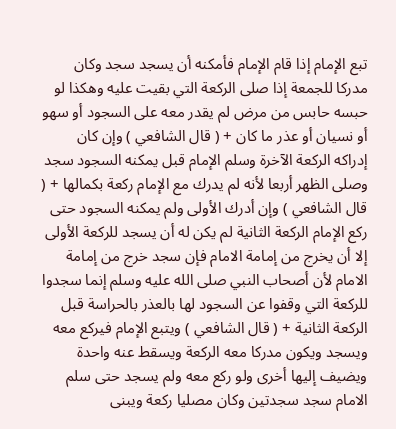تبع الإمام إذا قام الإمام فأمكنه أن يسجد سجد وكان مدركا للجمعة إذا صلى الركعة التي بقيت عليه وهكذا لو حبسه حابس من مرض لم يقدر معه على السجود أو سهو أو نسيان أو عذر ما كان + ( قال الشافعي ) وإن كان إدراكه الركعة الآخرة وسلم الإمام قبل يمكنه السجود سجد وصلى الظهر أربعا لأنه لم يدرك مع الإمام ركعة بكمالها + ( قال الشافعي ) وإن أدرك الأولى ولم يمكنه السجود حتى ركع الإمام الركعة الثانية لم يكن له أن يسجد للركعة الأولى إلا أن يخرج من إمامة الامام فإن سجد خرج من إمامة الامام لأن أصحاب النبي صلى الله عليه وسلم إنما سجدوا للركعة التي وقفوا عن السجود لها بالعذر بالحراسة قبل الركعة الثانية + ( قال الشافعي ) ويتبع الإمام فيركع معه ويسجد ويكون مدركا معه الركعة ويسقط عنه واحدة ويضيف إليها أخرى ولو ركع معه ولم يسجد حتى سلم الامام سجد سجدتين وكان مصليا ركعة ويبنى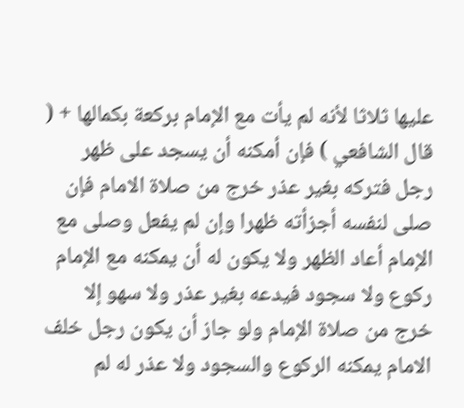عليها ثلاثا لأنه لم يأت مع الإمام بركعة بكمالها + ( قال الشافعي ) فإن أمكنه أن يسجد على ظهر رجل فتركه بغير عذر خرج من صلاة الامام فإن صلى لنفسه أجزأته ظهرا وإن لم يفعل وصلى مع الإمام أعاد الظهر ولا يكون له أن يمكنه مع الإمام ركوع ولا سجود فيدعه بغير عذر ولا سهو إلا خرج من صلاة الإمام ولو جاز أن يكون رجل خلف الامام يمكنه الركوع والسجود ولا عذر له لم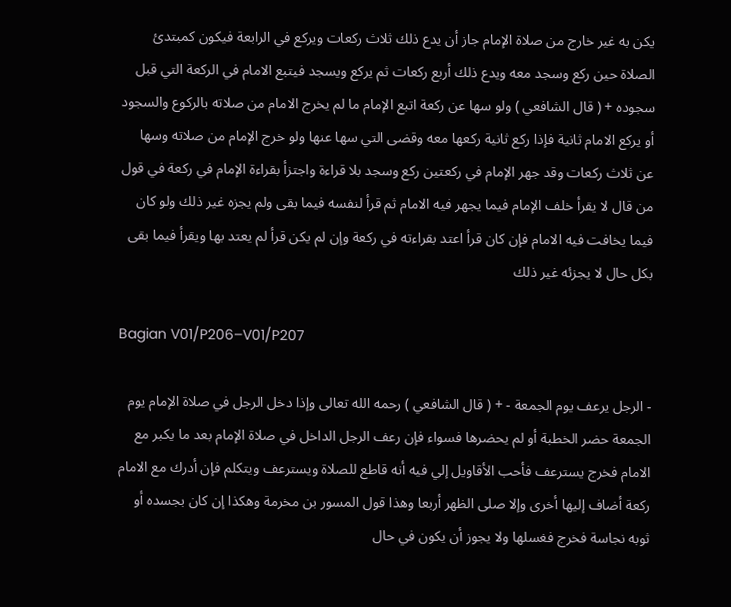يكن به غير خارج من صلاة الإمام جاز أن يدع ذلك ثلاث ركعات ويركع في الرابعة فيكون كمبتدئ الصلاة حين ركع وسجد معه ويدع ذلك أربع ركعات ثم يركع ويسجد فيتبع الامام في الركعة التي قبل سجوده + ( قال الشافعي ) ولو سها عن ركعة اتبع الإمام ما لم يخرج الامام من صلاته بالركوع والسجود أو يركع الامام ثانية فإذا ركع ثانية ركعها معه وقضى التي سها عنها ولو خرج الإمام من صلاته وسها عن ثلاث ركعات وقد جهر الإمام في ركعتين ركع وسجد بلا قراءة واجتزأ بقراءة الإمام في ركعة في قول من قال لا يقرأ خلف الإمام فيما يجهر فيه الامام ثم قرأ لنفسه فيما بقى ولم يجزه غير ذلك ولو كان فيما يخافت فيه الامام فإن كان قرأ اعتد بقراءته في ركعة وإن لم يكن قرأ لم يعتد بها ويقرأ فيما بقى بكل حال لا يجزئه غير ذلك

Bagian V01/P206–V01/P207

- الرجل يرعف يوم الجمعة - + ( قال الشافعي ) رحمه الله تعالى وإذا دخل الرجل في صلاة الإمام يوم الجمعة حضر الخطبة أو لم يحضرها فسواء فإن رعف الرجل الداخل في صلاة الإمام بعد ما يكبر مع الامام فخرج يسترعف فأحب الأقاويل إلي فيه أنه قاطع للصلاة ويسترعف ويتكلم فإن أدرك مع الامام ركعة أضاف إليها أخرى وإلا صلى الظهر أربعا وهذا قول المسور بن مخرمة وهكذا إن كان بجسده أو ثوبه نجاسة فخرج فغسلها ولا يجوز أن يكون في حال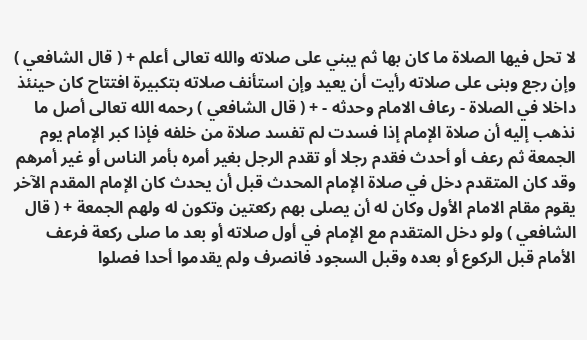لا تحل فيها الصلاة ما كان بها ثم يبني على صلاته والله تعالى أعلم + ( قال الشافعي ) وإن رجع وبنى على صلاته رأيت أن يعيد وإن استأنف صلاته بتكبيرة افتتاح كان حينئذ داخلا في الصلاة - رعاف الامام وحدثه - + ( قال الشافعي ) رحمه الله تعالى أصل ما نذهب إليه أن صلاة الإمام إذا فسدت لم تفسد صلاة من خلفه فإذا كبر الإمام يوم الجمعة ثم رعف أو أحدث فقدم رجلا أو تقدم الرجل بغير أمره بأمر الناس أو غير أمرهم وقد كان المتقدم دخل في صلاة الإمام المحدث قبل أن يحدث كان الإمام المقدم الآخر يقوم مقام الامام الأول وكان له أن يصلى بهم ركعتين وتكون له ولهم الجمعة + ( قال الشافعي ) ولو دخل المتقدم مع الإمام في أول صلاته أو بعد ما صلى ركعة فرعف الأمام قبل الركوع أو بعده وقبل السجود فانصرف ولم يقدموا أحدا فصلوا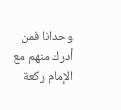وحدانا فمن أدرك منهم مع الإمام ركعة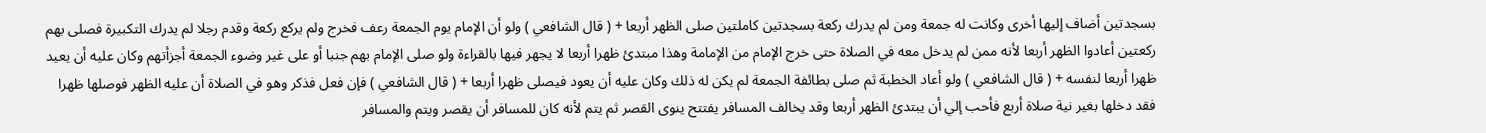بسجدتين أضاف إليها أخرى وكانت له جمعة ومن لم يدرك ركعة بسجدتين كاملتين صلى الظهر أربعا + ( قال الشافعي ) ولو أن الإمام يوم الجمعة رعف فخرج ولم يركع ركعة وقدم رجلا لم يدرك التكبيرة فصلى بهم ركعتين أعادوا الظهر أربعا لأنه ممن لم يدخل معه في الصلاة حتى خرج الإمام من الإمامة وهذا مبتدئ ظهرا أربعا لا يجهر فيها بالقراءة ولو صلى الإمام بهم جنبا أو على غير وضوء الجمعة أجزأتهم وكان عليه أن يعيد ظهرا أربعا لنفسه + ( قال الشافعي ) ولو أعاد الخطبة ثم صلى بطائفة الجمعة لم يكن له ذلك وكان عليه أن يعود فيصلى ظهرا أربعا + ( قال الشافعي ) فإن فعل فذكر وهو في الصلاة أن عليه الظهر فوصلها ظهرا فقد دخلها بغير نية صلاة أربع فأحب إلي أن يبتدئ الظهر أربعا وقد يخالف المسافر يفتتح ينوى القصر ثم يتم لأنه كان للمسافر أن يقصر ويتم والمسافر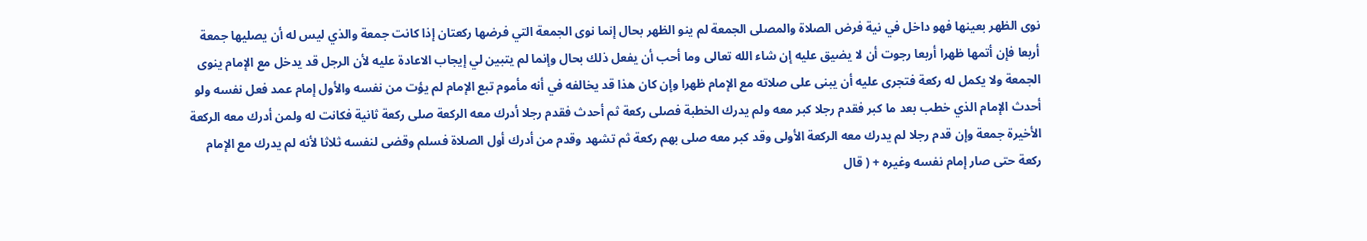نوى الظهر بعينها فهو داخل في نية فرض الصلاة والمصلى الجمعة لم ينو الظهر بحال إنما نوى الجمعة التي فرضها ركعتان إذا كانت جمعة والذي ليس له أن يصليها جمعة أربعا فإن أتمها ظهرا أربعا رجوت أن لا يضيق عليه إن شاء الله تعالى وما أحب أن يفعل ذلك بحال وإنما لم يتبين لي إيجاب الاعادة عليه لأن الرجل قد يدخل مع الإمام ينوى الجمعة ولا يكمل له ركعة فتجرى عليه أن يبنى على صلاته مع الإمام ظهرا وإن كان هذا قد يخالفه في أنه مأموم تبع الإمام لم يؤت من نفسه والأول إمام عمد فعل نفسه ولو أحدث الإمام الذي خطب بعد ما كبر فقدم رجلا كبر معه ولم يدرك الخطبة فصلى ركعة ثم أحدث فقدم رجلا أدرك معه الركعة صلى ركعة ثانية فكانت له ولمن أدرك معه الركعة الأخيرة جمعة وإن قدم رجلا لم يدرك معه الركعة الأولى وقد كبر معه صلى بهم ركعة ثم تشهد وقدم من أدرك أول الصلاة فسلم وقضى لنفسه ثلاثا لأنه لم يدرك مع الإمام ركعة حتى صار إمام نفسه وغيره + ( قال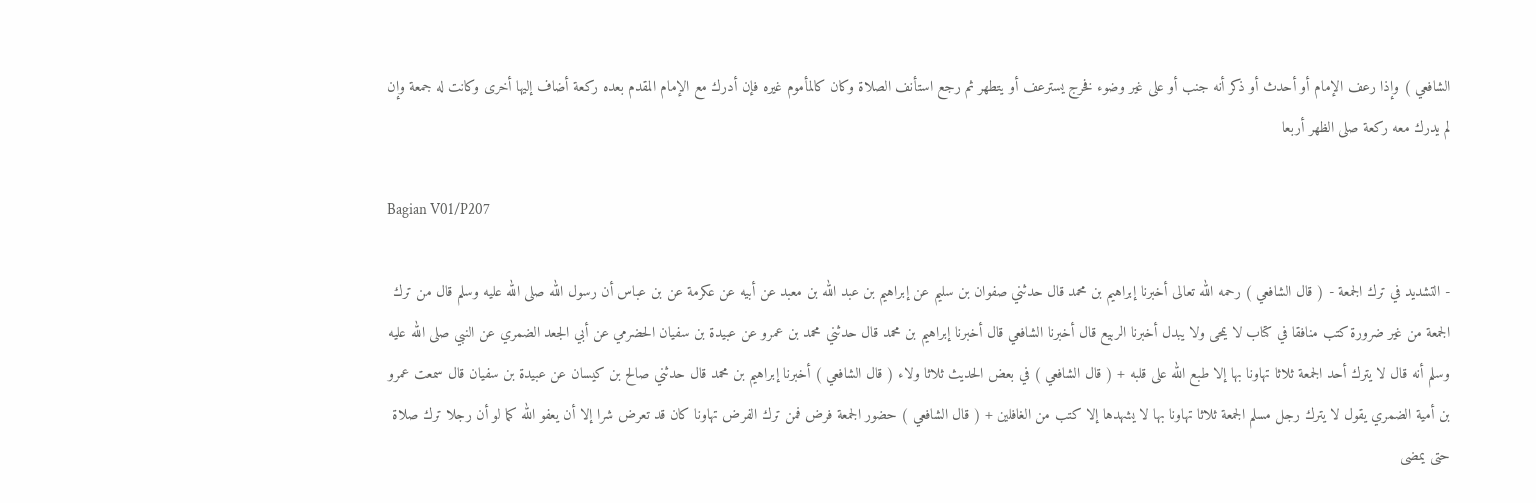الشافعي ) وإذا رعف الإمام أو أحدث أو ذكر أنه جنب أو على غير وضوء فخرج يسترعف أو يتطهر ثم رجع استأنف الصلاة وكان كالمأموم غيره فإن أدرك مع الإمام المقدم بعده ركعة أضاف إليها أخرى وكانت له جمعة وإن لم يدرك معه ركعة صلى الظهر أربعا

Bagian V01/P207

- التشديد في ترك الجمعة - ( قال الشافعي ) رحمه الله تعالى أخبرنا إبراهيم بن محمد قال حدثني صفوان بن سليم عن إبراهيم بن عبد الله بن معبد عن أبيه عن عكرمة عن بن عباس أن رسول الله صلى الله عليه وسلم قال من ترك الجمعة من غير ضرورة كتب منافقا في كتاب لا يمحى ولا يبدل أخبرنا الربيع قال أخبرنا الشافعي قال أخبرنا إبراهيم بن محمد قال حدثني محمد بن عمرو عن عبيدة بن سفيان الحضرمي عن أبي الجعد الضمري عن النبي صلى الله عليه وسلم أنه قال لا يترك أحد الجمعة ثلاثا تهاونا بها إلا طبع الله على قلبه + ( قال الشافعي ) في بعض الحديث ثلاثا ولاء ( قال الشافعي ) أخبرنا إبراهيم بن محمد قال حدثني صالح بن كيسان عن عبيدة بن سفيان قال سمعت عمرو بن أمية الضمري يقول لا يترك رجل مسلم الجمعة ثلاثا تهاونا بها لا يشهدها إلا كتب من الغافلين + ( قال الشافعي ) حضور الجمعة فرض فمن ترك الفرض تهاونا كان قد تعرض شرا إلا أن يعفو الله كما لو أن رجلا ترك صلاة حتى يمضى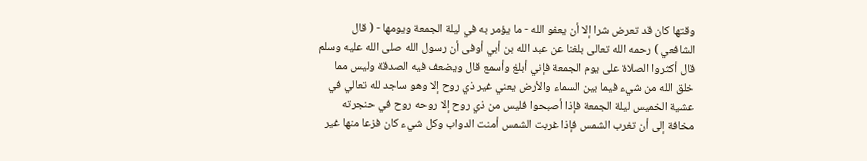وقتها كان قد تعرض شرا إلا أن يعفو الله - ما يؤمر به في ليلة الجمعة ويومها - ( قال الشافعي ) رحمه الله تعالى بلغنا عن عبد الله بن أبي أوفى أن رسول الله صلى الله عليه وسلم قال أكثروا الصلاة على يوم الجمعة فإني أبلغ وأسمع قال ويضعف فيه الصدقة وليس مما خلق الله من شيء فيما بين السماء والأرض يعني غير ذي روح إلا وهو ساجد لله تعالي في عشية الخميس ليلة الجمعة فإذا أصبحوا فليس من ذي روح إلا روحه روح في حنجرته مخافة إلى أن تغرب الشمس فإذا غربت الشمس أمنت الدواب وكل شيء كان فزعا منها غير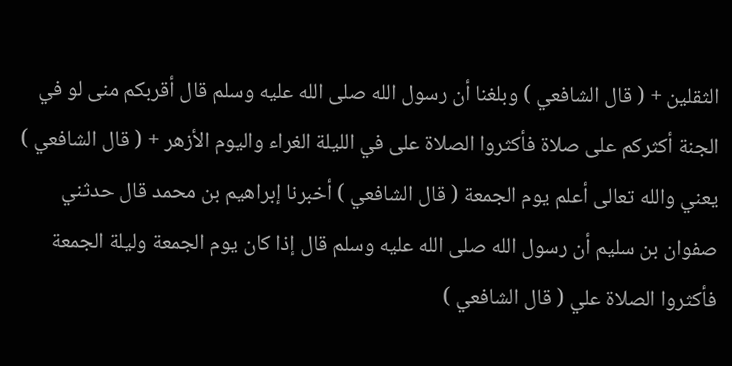الثقلين + ( قال الشافعي ) وبلغنا أن رسول الله صلى الله عليه وسلم قال أقربكم منى لو في الجنة أكثركم على صلاة فأكثروا الصلاة على في الليلة الغراء واليوم الأزهر + ( قال الشافعي ) يعني والله تعالى أعلم يوم الجمعة ( قال الشافعي ) أخبرنا إبراهيم بن محمد قال حدثني صفوان بن سليم أن رسول الله صلى الله عليه وسلم قال إذا كان يوم الجمعة وليلة الجمعة فأكثروا الصلاة علي ( قال الشافعي )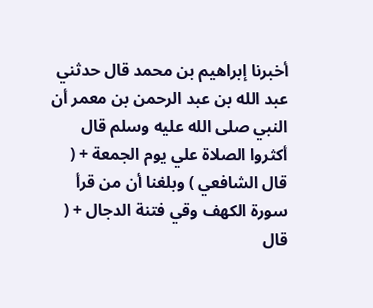أخبرنا إبراهيم بن محمد قال حدثني عبد الله بن عبد الرحمن بن معمر أن النبي صلى الله عليه وسلم قال أكثروا الصلاة علي يوم الجمعة + ( قال الشافعي ) وبلغنا أن من قرأ سورة الكهف وقي فتنة الدجال + ( قال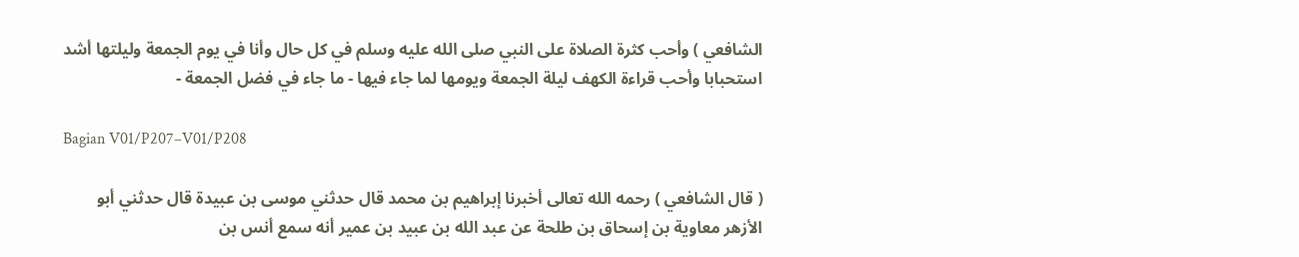الشافعي ) وأحب كثرة الصلاة على النبي صلى الله عليه وسلم في كل حال وأنا في يوم الجمعة وليلتها أشد استحبابا وأحب قراءة الكهف ليلة الجمعة ويومها لما جاء فيها - ما جاء في فضل الجمعة -

Bagian V01/P207–V01/P208

( قال الشافعي ) رحمه الله تعالى أخبرنا إبراهيم بن محمد قال حدثني موسى بن عبيدة قال حدثني أبو الأزهر معاوية بن إسحاق بن طلحة عن عبد الله بن عبيد بن عمير أنه سمع أنس بن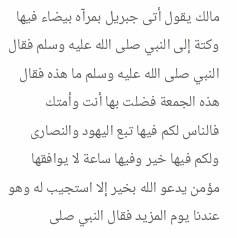مالك يقول أتى جبريل بمرآه بيضاء فيها وكتة إلى النبي صلى الله عليه وسلم فقال النبي صلى الله عليه وسلم ما هذه فقال هذه الجمعة فضلت بها أنت وأمتك فالناس لكم فيها تبع اليهود والنصارى ولكم فيها خير وفيها ساعة لا يوافقها مؤمن يدعو الله بخير إلا استجيب له وهو عندنا يوم المزيد فقال النبي صلى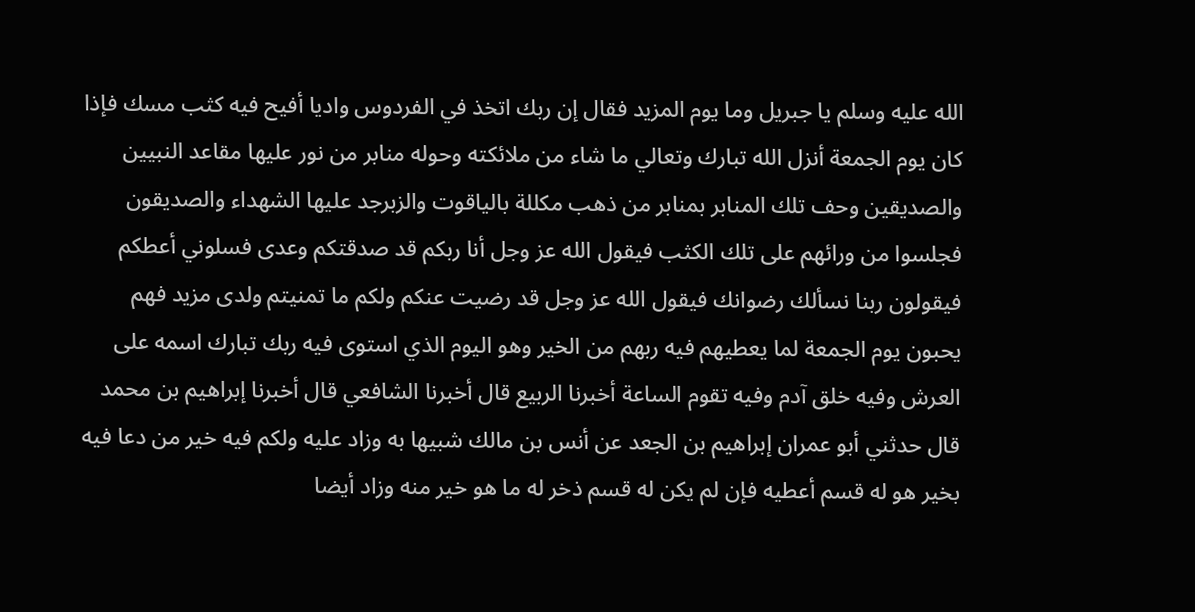الله عليه وسلم يا جبريل وما يوم المزيد فقال إن ربك اتخذ في الفردوس واديا أفيح فيه كثب مسك فإذا كان يوم الجمعة أنزل الله تبارك وتعالي ما شاء من ملائكته وحوله منابر من نور عليها مقاعد النبيين والصديقين وحف تلك المنابر بمنابر من ذهب مكللة بالياقوت والزبرجد عليها الشهداء والصديقون فجلسوا من ورائهم على تلك الكثب فيقول الله عز وجل أنا ربكم قد صدقتكم وعدى فسلوني أعطكم فيقولون ربنا نسألك رضوانك فيقول الله عز وجل قد رضيت عنكم ولكم ما تمنيتم ولدى مزيد فهم يحبون يوم الجمعة لما يعطيهم فيه ربهم من الخير وهو اليوم الذي استوى فيه ربك تبارك اسمه على العرش وفيه خلق آدم وفيه تقوم الساعة أخبرنا الربيع قال أخبرنا الشافعي قال أخبرنا إبراهيم بن محمد قال حدثني أبو عمران إبراهيم بن الجعد عن أنس بن مالك شبيها به وزاد عليه ولكم فيه خير من دعا فيه بخير هو له قسم أعطيه فإن لم يكن له قسم ذخر له ما هو خير منه وزاد أيضا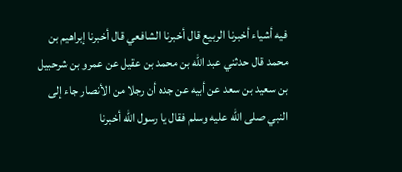فيه أشياء أخبرنا الربيع قال أخبرنا الشافعي قال أخبرنا إبراهيم بن محمد قال حدثني عبد الله بن محمد بن عقيل عن عمرو بن شرحبيل بن سعيد بن سعد عن أبيه عن جده أن رجلا من الأنصار جاء إلى النبي صلى الله عليه وسلم فقال يا رسول الله أخبرنا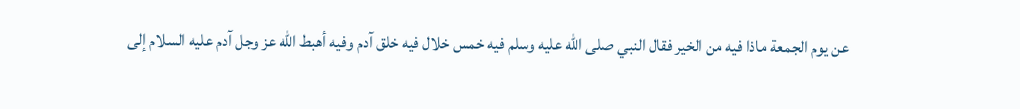عن يوم الجمعة ماذا فيه من الخير فقال النبي صلى الله عليه وسلم فيه خمس خلال فيه خلق آدم وفيه أهبط الله عز وجل آدم عليه السلام إلى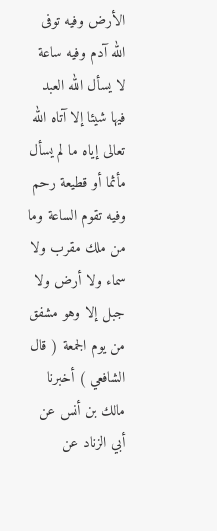الأرض وفيه توفى الله آدم وفيه ساعة لا يسأل الله العبد فيها شيئا إلا آتاه الله تعالى إياه ما لم يسأل مأثما أو قطيعة رحم وفيه تقوم الساعة وما من ملك مقرب ولا سماء ولا أرض ولا جبل إلا وهو مشفق من يوم الجمعة ( قال الشافعي ) أخبرنا مالك بن أنس عن أبي الزناد عن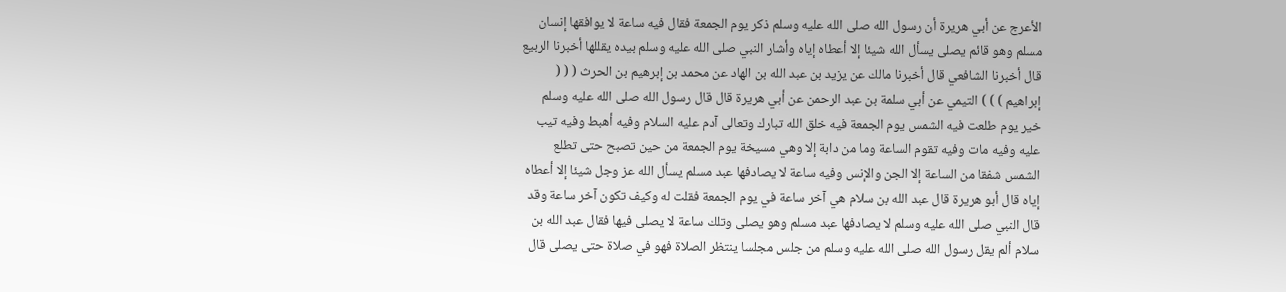الأعرج عن أبي هريرة أن رسول الله صلى الله عليه وسلم ذكر يوم الجمعة فقال فيه ساعة لا يوافقها إنسان مسلم وهو قائم يصلى يسأل الله شيئا إلا أعطاه إياه وأشار النبي صلى الله عليه وسلم بيده يقللها أخبرنا الربيع قال أخبرنا الشافعي قال أخبرنا مالك عن يزيد بن عبد الله بن الهاد عن محمد بن إبرهيم بن الحرث ( ( ( إبراهيم ) ) ) التيمي عن أبي سلمة بن عبد الرحمن عن أبي هريرة قال قال رسول الله صلى الله عليه وسلم خير يوم طلعت فيه الشمس يوم الجمعة فيه خلق الله تبارك وتعالى آدم عليه السلام وفيه أهبط وفيه تيب عليه وفيه مات وفيه تقوم الساعة وما من دابة إلا وهي مسيخة يوم الجمعة من حين تصبح حتى تطلع الشمس شفقا من الساعة إلا الجن والإنس وفيه ساعة لا يصادفها عبد مسلم يسأل الله عز وجل شيئا إلا أعطاه إياه قال أبو هريرة قال عبد الله بن سلام هي آخر ساعة في يوم الجمعة فقلت له وكيف تكون آخر ساعة وقد قال النبي صلى الله عليه وسلم لا يصادفها عبد مسلم وهو يصلى وتلك ساعة لا يصلى فيها فقال عبد الله بن سلام ألم يقل رسول الله صلى الله عليه وسلم من جلس مجلسا ينتظر الصلاة فهو في صلاة حتى يصلى قال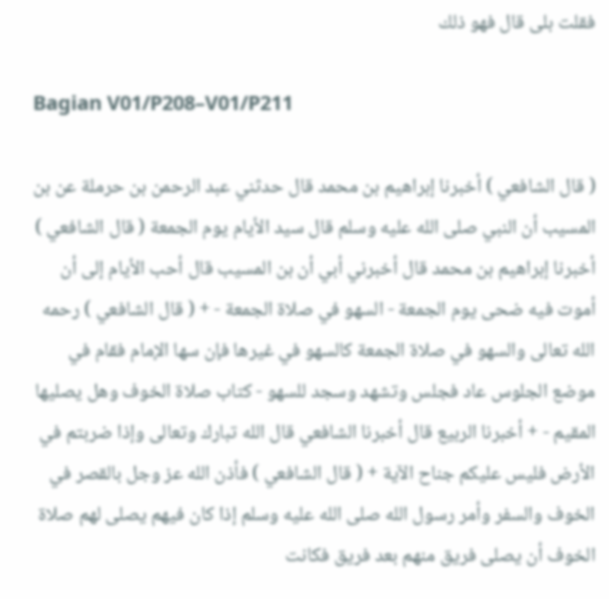فقلت بلى قال فهو ذلك

Bagian V01/P208–V01/P211

( قال الشافعي ) أخبرنا إبراهيم بن محمد قال حدثني عبد الرحمن بن حرملة عن بن المسيب أن النبي صلى الله عليه وسلم قال سيد الأيام يوم الجمعة ( قال الشافعي ) أخبرنا إبراهيم بن محمد قال أخبرني أبي أن بن المسيب قال أحب الأيام إلى أن أموت فيه ضحى يوم الجمعة - السهو في صلاة الجمعة - + ( قال الشافعي ) رحمه الله تعالى والسهو في صلاة الجمعة كالسهو في غيرها فإن سها الإمام فقام في موضع الجلوس عاد فجلس وتشهد وسجد للسهو - كتاب صلاة الخوف وهل يصليها المقيم - + أخبرنا الربيع قال أخبرنا الشافعي قال الله تبارك وتعالى وإذا ضربتم في الأرض فليس عليكم جناح الآية + ( قال الشافعي ) فأذن الله عز وجل بالقصر في الخوف والسفر وأمر رسول الله صلى الله عليه وسلم إذا كان فيهم يصلى لهم صلاة الخوف أن يصلى فريق منهم بعد فريق فكانت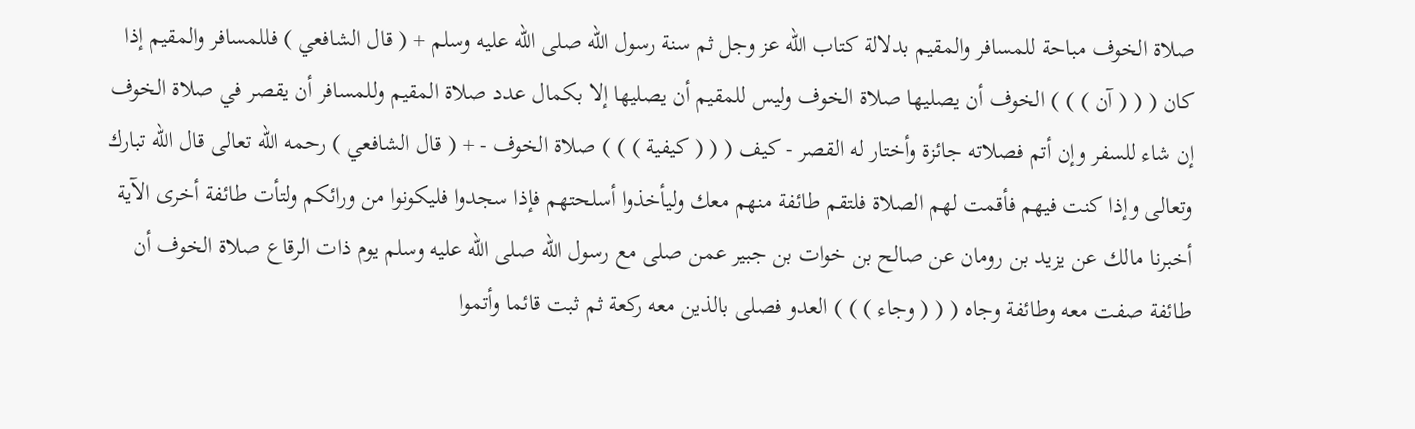صلاة الخوف مباحة للمسافر والمقيم بدلالة كتاب الله عز وجل ثم سنة رسول الله صلى الله عليه وسلم + ( قال الشافعي ) فللمسافر والمقيم إذا كان ( ( ( آن ) ) ) الخوف أن يصليها صلاة الخوف وليس للمقيم أن يصليها إلا بكمال عدد صلاة المقيم وللمسافر أن يقصر في صلاة الخوف إن شاء للسفر وإن أتم فصلاته جائزة وأختار له القصر - كيف ( ( ( كيفية ) ) ) صلاة الخوف - + ( قال الشافعي ) رحمه الله تعالى قال الله تبارك وتعالى وإذا كنت فيهم فأقمت لهم الصلاة فلتقم طائفة منهم معك وليأخذوا أسلحتهم فإذا سجدوا فليكونوا من ورائكم ولتأت طائفة أخرى الآية أخبرنا مالك عن يزيد بن رومان عن صالح بن خوات بن جبير عمن صلى مع رسول الله صلى الله عليه وسلم يوم ذات الرقاع صلاة الخوف أن طائفة صفت معه وطائفة وجاه ( ( ( وجاء ) ) ) العدو فصلى بالذين معه ركعة ثم ثبت قائما وأتموا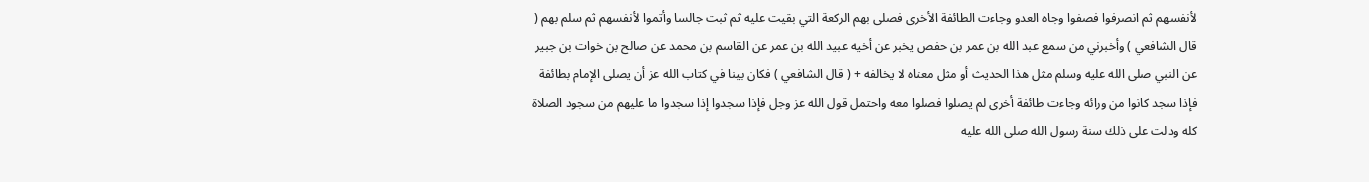لأنفسهم ثم انصرفوا فصفوا وجاه العدو وجاءت الطائفة الأخرى فصلى بهم الركعة التي بقيت عليه ثم ثبت جالسا وأتموا لأنفسهم ثم سلم بهم ( قال الشافعي ) وأخبرني من سمع عبد الله بن عمر بن حفص يخبر عن أخيه عبيد الله بن عمر عن القاسم بن محمد عن صالح بن خوات بن جبير عن النبي صلى الله عليه وسلم مثل هذا الحديث أو مثل معناه لا يخالفه + ( قال الشافعي ) فكان بينا في كتاب الله عز أن يصلى الإمام بطائفة فإذا سجد كانوا من ورائه وجاءت طائفة أخرى لم يصلوا فصلوا معه واحتمل قول الله عز وجل فإذا سجدوا إذا سجدوا ما عليهم من سجود الصلاة كله ودلت على ذلك سنة رسول الله صلى الله عليه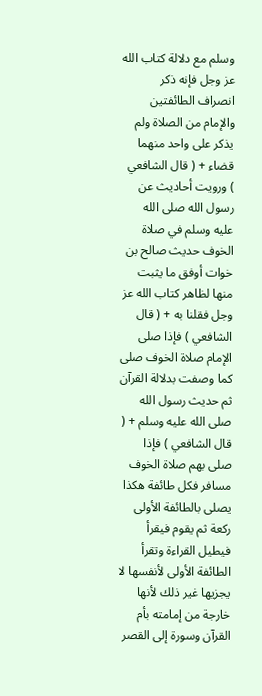وسلم مع دلالة كتاب الله عز وجل فإنه ذكر انصراف الطائفتين والإمام من الصلاة ولم يذكر على واحد منهما قضاء + ( قال الشافعي ) ورويت أحاديث عن رسول الله صلى الله عليه وسلم في صلاة الخوف حديث صالح بن خوات أوفق ما يثبت منها لظاهر كتاب الله عز وجل فقلنا به + ( قال الشافعي ) فإذا صلى الإمام صلاة الخوف صلى كما وصفت بدلالة القرآن ثم حديث رسول الله صلى الله عليه وسلم + ( قال الشافعي ) فإذا صلى بهم صلاة الخوف مسافر فكل طائفة هكذا يصلى بالطائفة الأولى ركعة ثم يقوم فيقرأ فيطيل القراءة وتقرأ الطائفة الأولى لأنفسها لا يجزيها غير ذلك لأنها خارجة من إمامته بأم القرآن وسورة إلى القصر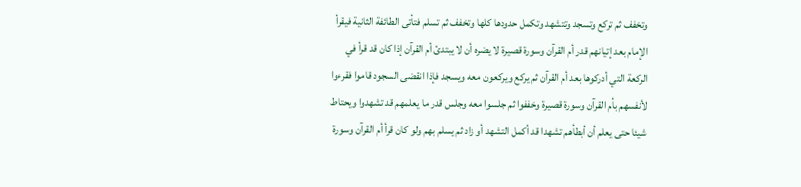وتخفف ثم تركع وتسجد وتتشهد وتكمل حدودها كلها وتخفف ثم تسلم فتأتى الطائفة الثانية فيقرأ الإمام بعد إتيانهم قدر أم القرآن وسورة قصيرة لا يضره أن لا يبتدئ أم القرآن إذا كان قد قرأ في الركعة التي أدركوها بعد أم القرآن ثم يركع ويركعون معه ويسجد فإذا انقضى السجود قاموا فقرءوا لأنفسهم بأم القرآن وسورة قصيرة وخففوا ثم جلسوا معه وجلس قدر ما يعلمهم قد تشهدوا ويحتاط شيئا حتى يعلم أن أبطأهم تشهدا قد أكمل التشهد أو زاد ثم يسلم بهم ولو كان قرأ أم القرآن وسورة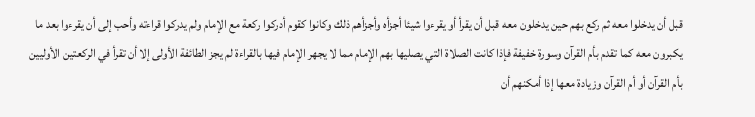قبل أن يدخلوا معه ثم ركع بهم حين يدخلون معه قبل أن يقرأ أو يقرءوا شيئا أجزأه وأجزأهم ذلك وكانوا كقوم أدركوا ركعة مع الإمام ولم يدركوا قراءته وأحب إلى أن يقرءوا بعد ما يكبرون معه كما تقدم بأم القرآن وسورة خفيفة فإذا كانت الصلاة التي يصليها بهم الإمام مما لا يجهر الإمام فيها بالقراءة لم يجز الطائفة الأولى إلا أن تقرأ في الركعتين الأوليين بأم القرآن أو أم القرآن وزيادة معها إذا أمكنهم أن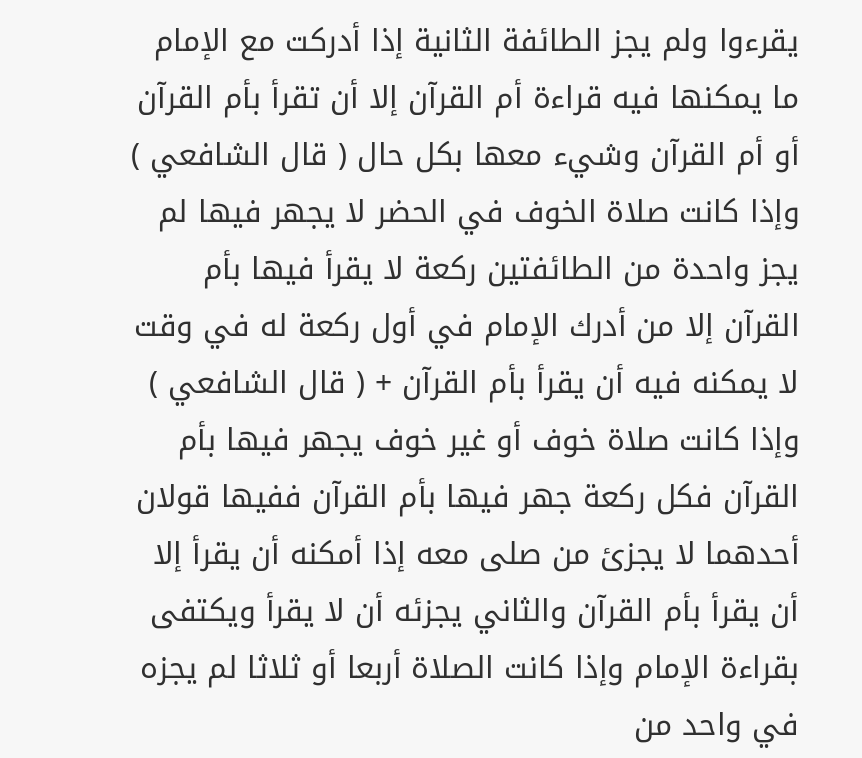يقرءوا ولم يجز الطائفة الثانية إذا أدركت مع الإمام ما يمكنها فيه قراءة أم القرآن إلا أن تقرأ بأم القرآن أو أم القرآن وشيء معها بكل حال ( قال الشافعي ) وإذا كانت صلاة الخوف في الحضر لا يجهر فيها لم يجز واحدة من الطائفتين ركعة لا يقرأ فيها بأم القرآن إلا من أدرك الإمام في أول ركعة له في وقت لا يمكنه فيه أن يقرأ بأم القرآن + ( قال الشافعي ) وإذا كانت صلاة خوف أو غير خوف يجهر فيها بأم القرآن فكل ركعة جهر فيها بأم القرآن ففيها قولان أحدهما لا يجزئ من صلى معه إذا أمكنه أن يقرأ إلا أن يقرأ بأم القرآن والثاني يجزئه أن لا يقرأ ويكتفى بقراءة الإمام وإذا كانت الصلاة أربعا أو ثلاثا لم يجزه في واحد من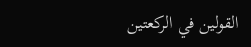القولين في الركعتين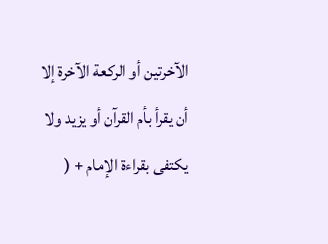الآخرتين أو الركعة الآخرة إلا أن يقرأ بأم القرآن أو يزيد ولا يكتفى بقراءة الإمام + (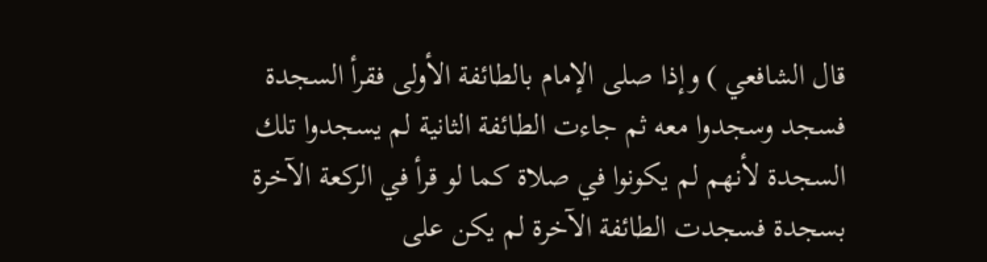قال الشافعي ) وإذا صلى الإمام بالطائفة الأولى فقرأ السجدة فسجد وسجدوا معه ثم جاءت الطائفة الثانية لم يسجدوا تلك السجدة لأنهم لم يكونوا في صلاة كما لو قرأ في الركعة الآخرة بسجدة فسجدت الطائفة الآخرة لم يكن على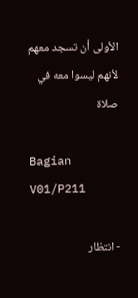الأولى أن تسجد معهم لأنهم ليسوا معه في صلاة

Bagian V01/P211

- انتظار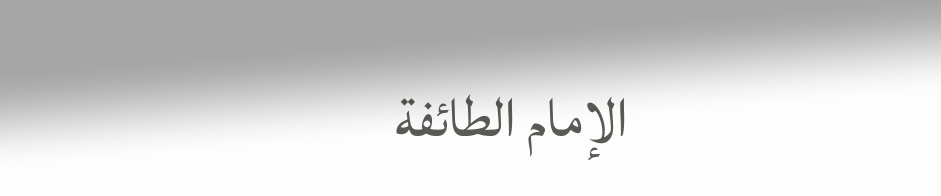الإمام الطائفة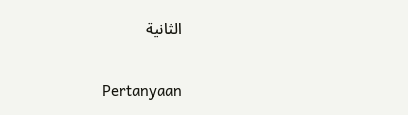الثانية

Pertanyaan